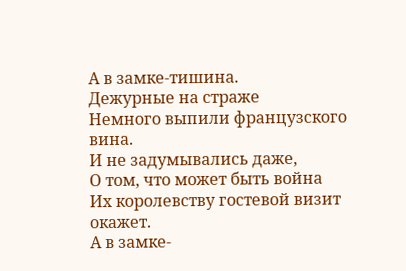А в замке-тишина.
Дежурные на страже
Немного выпили французского вина.
И не задумывались даже,
О том, что может быть война
Их королевству гостевой визит окажет.
А в замке-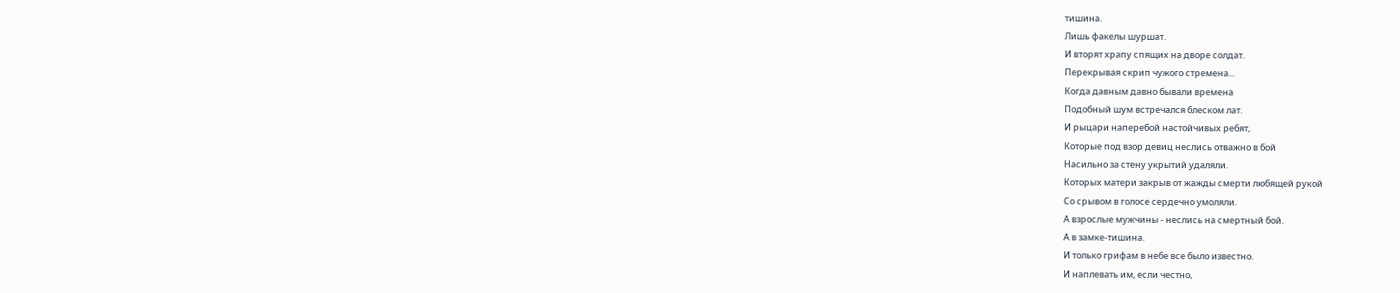тишина.
Лишь факелы шуршат.
И вторят храпу спящих на дворе солдат.
Перекрывая скрип чужого стремена...
Когда давным давно бывали времена
Подобный шум встречался блеском лат.
И рыцари наперебой настойчивых ребят,
Которые под взор девиц неслись отважно в бой
Насильно за стену укрытий удаляли.
Которых матери закрыв от жажды смерти любящей рукой
Со срывом в голосе сердечно умоляли.
А взрослые мужчины - неслись на смертный бой.
А в замке-тишина.
И только грифам в небе все было известно.
И наплевать им, если честно,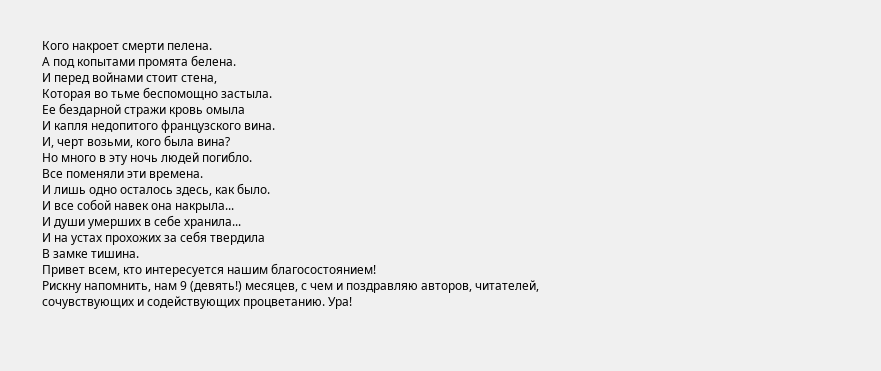Кого накроет смерти пелена.
А под копытами промята белена.
И перед войнами стоит стена,
Которая во тьме беспомощно застыла.
Ее бездарной стражи кровь омыла
И капля недопитого французского вина.
И, черт возьми, кого была вина?
Но много в эту ночь людей погибло.
Все поменяли эти времена.
И лишь одно осталось здесь, как было.
И все собой навек она накрыла...
И души умерших в себе хранила...
И на устах прохожих за себя твердила
В замке тишина.
Привет всем, кто интересуется нашим благосостоянием!
Рискну напомнить, нам 9 (девять!) месяцев, с чем и поздравляю авторов, читателей, сочувствующих и содействующих процветанию. Ура!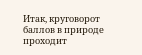Итак, круговорот баллов в природе проходит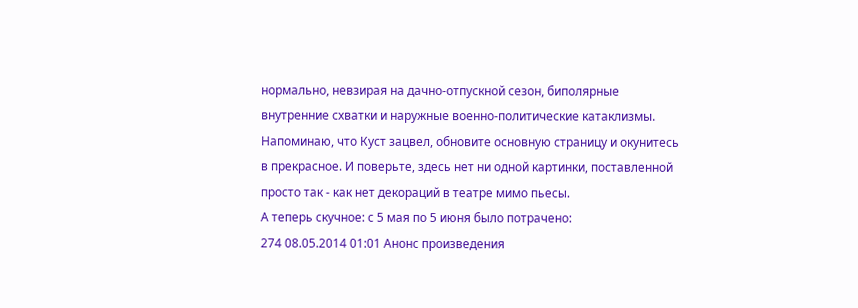нормально, невзирая на дачно-отпускной сезон, биполярные внутренние схватки и наружные военно-политические катаклизмы.
Напоминаю, что Куст зацвел, обновите основную страницу и окунитесь в прекрасное. И поверьте, здесь нет ни одной картинки, поставленной просто так - как нет декораций в театре мимо пьесы.
А теперь скучное: с 5 мая по 5 июня было потрачено:
274 08.05.2014 01:01 Анонс произведения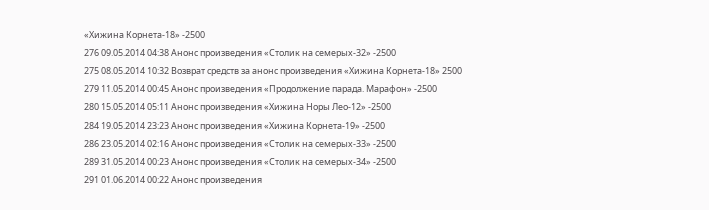«Хижина Корнета-18» -2500
276 09.05.2014 04:38 Анонс произведения «Столик на семерых-32» -2500
275 08.05.2014 10:32 Возврат средств за анонс произведения «Хижина Корнета-18» 2500
279 11.05.2014 00:45 Анонс произведения «Продолжение парада. Марафон» -2500
280 15.05.2014 05:11 Анонс произведения «Хижина Норы Лео-12» -2500
284 19.05.2014 23:23 Анонс произведения «Хижина Корнета-19» -2500
286 23.05.2014 02:16 Анонс произведения «Столик на семерых-33» -2500
289 31.05.2014 00:23 Анонс произведения «Столик на семерых-34» -2500
291 01.06.2014 00:22 Анонс произведения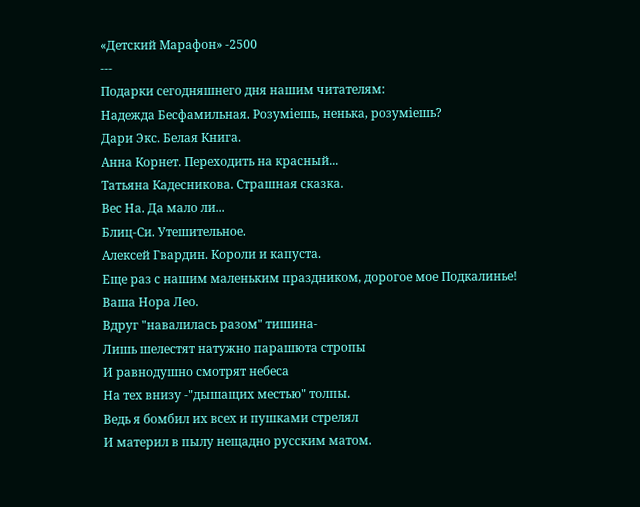«Детский Марафон» -2500
---
Подарки сегодняшнего дня нашим читателям:
Надежда Бесфамильная. Розумiешь, ненька, розумiешь?
Дари Экс. Белая Книга.
Анна Корнет. Переходить на красный...
Татьяна Кадесникова. Страшная сказка.
Вес На. Да мало ли...
Блиц-Си. Утешительное.
Алексей Гвардин. Короли и капуста.
Еще раз с нашим маленьким праздником, дорогое мое Подкалинье!
Ваша Нора Лео.
Вдруг "навалилась разом" тишина-
Лишь шелестят натужно парашюта стропы
И равнодушно смотрят небеса
На тех внизу -"дышащих местью" толпы.
Ведь я бомбил их всех и пушками стрелял
И материл в пылу нещадно русским матом.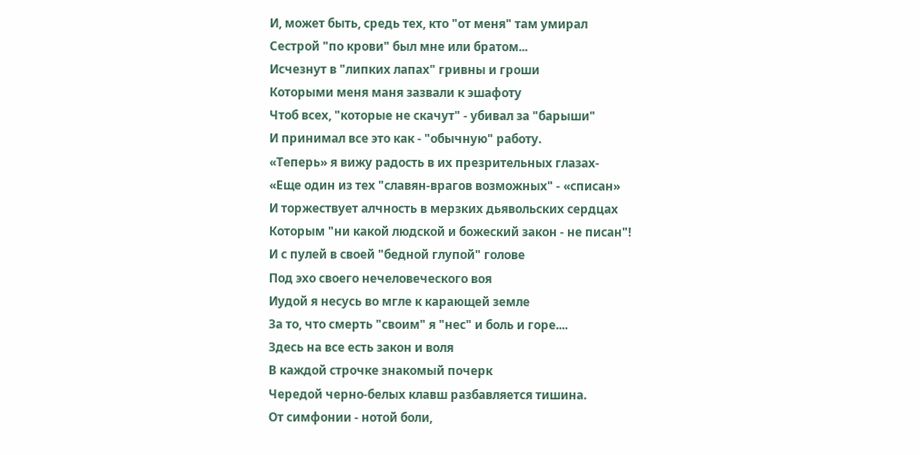И, может быть, средь тех, кто "от меня" там умирал
Сестрой "по крови" был мне или братом...
Исчезнут в "липких лапах" гривны и гроши
Которыми меня маня зазвали к эшафоту
Чтоб всех, "которые не скачут" - убивал за "барыши"
И принимал все это как - "обычную" работу.
«Теперь» я вижу радость в их презрительных глазах-
«Еще один из тех "славян-врагов возможных" - «списан»
И торжествует алчность в мерзких дьявольских сердцах
Которым "ни какой людской и божеский закон - не писан"!
И с пулей в своей "бедной глупой" голове
Под эхо своего нечеловеческого воя
Иудой я несусь во мгле к карающей земле
За то, что смерть "своим" я "нес" и боль и горе....
Здесь на все есть закон и воля
В каждой строчке знакомый почерк
Чередой черно-белых клавш разбавляется тишина.
От симфонии - нотой боли,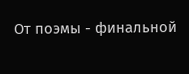От поэмы - финальной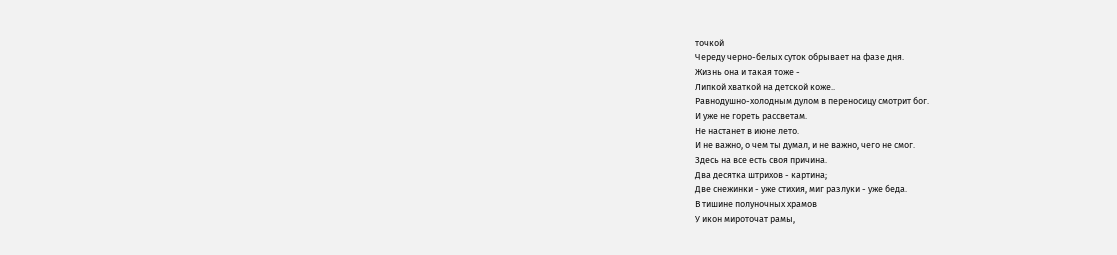точкой
Череду черно-белых суток обрывает на фазе дня.
Жизнь она и такая тоже -
Липкой хваткой на детской коже..
Равнодушно-холодным дулом в переносицу смотрит бог.
И уже не гореть рассветам.
Не настанет в июне лето.
И не важно, о чем ты думал, и не важно, чего не смог.
Здесь на все есть своя причина.
Два десятка штрихов - картина;
Две снежинки - уже стихия, миг разлуки - уже беда.
В тишине полуночных храмов
У икон мироточат рамы,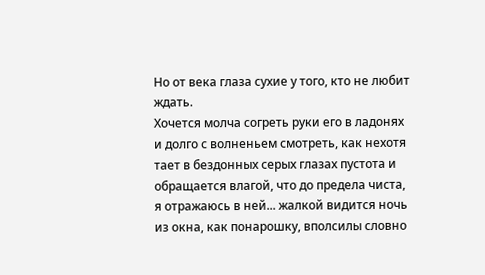Но от века глаза сухие у того, кто не любит ждать.
Хочется молча согреть руки его в ладонях и долго с волненьем смотреть, как нехотя тает в бездонных серых глазах пустота и обращается влагой, что до предела чиста, я отражаюсь в ней... жалкой видится ночь из окна, как понарошку, вполсилы словно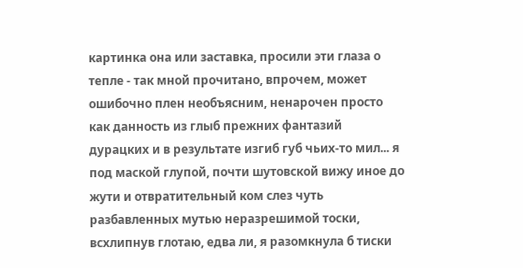картинка она или заставка, просили эти глаза о тепле - так мной прочитано, впрочем, может ошибочно плен необъясним, ненарочен просто как данность из глыб прежних фантазий дурацких и в результате изгиб губ чьих-то мил... я под маской глупой, почти шутовской вижу иное до жути и отвратительный ком слез чуть разбавленных мутью неразрешимой тоски, всхлипнув глотаю, едва ли, я разомкнула б тиски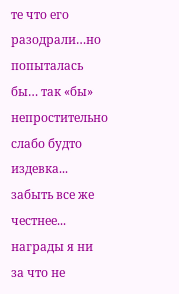те что его разодрали…но попыталась бы… так «бы» непростительно слабо будто издевка... забыть все же честнее... награды я ни за что не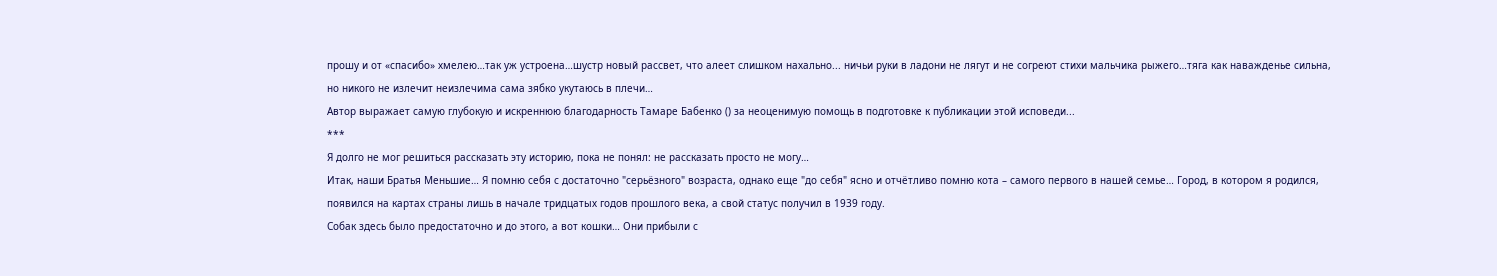прошу и от «спасибо» хмелею…так уж устроена…шустр новый рассвет, что алеет слишком нахально... ничьи руки в ладони не лягут и не согреют стихи мальчика рыжего…тяга как наважденье сильна, но никого не излечит неизлечима сама зябко укутаюсь в плечи…
Автор выражает самую глубокую и искреннюю благодарность Тамаре Бабенко () за неоценимую помощь в подготовке к публикации этой исповеди...
***
Я долго не мог решиться рассказать эту историю, пока не понял: не рассказать просто не могу…
Итак, наши Братья Меньшие… Я помню себя с достаточно "серьёзного" возраста, однако еще "до себя" ясно и отчётливо помню кота – самого первого в нашей семье… Город, в котором я родился, появился на картах страны лишь в начале тридцатых годов прошлого века, а свой статус получил в 1939 году.
Собак здесь было предостаточно и до этого, а вот кошки… Они прибыли с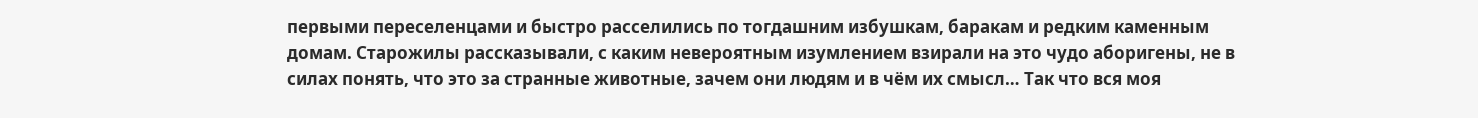первыми переселенцами и быстро расселились по тогдашним избушкам, баракам и редким каменным домам. Старожилы рассказывали, с каким невероятным изумлением взирали на это чудо аборигены, не в силах понять, что это за странные животные, зачем они людям и в чём их смысл… Так что вся моя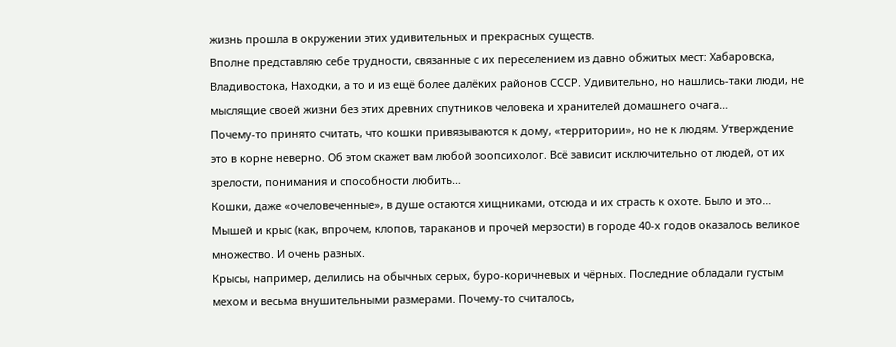жизнь прошла в окружении этих удивительных и прекрасных существ.
Вполне представляю себе трудности, связанные с их переселением из давно обжитых мест: Хабаровска, Владивостока, Находки, а то и из ещё более далёких районов СССР. Удивительно, но нашлись-таки люди, не мыслящие своей жизни без этих древних спутников человека и хранителей домашнего очага…
Почему-то принято считать, что кошки привязываются к дому, «территории», но не к людям. Утверждение это в корне неверно. Об этом скажет вам любой зоопсихолог. Всё зависит исключительно от людей, от их зрелости, понимания и способности любить…
Кошки, даже «очеловеченные», в душе остаются хищниками, отсюда и их страсть к охоте. Было и это… Мышей и крыс (как, впрочем, клопов, тараканов и прочей мерзости) в городе 40-х годов оказалось великое множество. И очень разных.
Крысы, например, делились на обычных серых, буро-коричневых и чёрных. Последние обладали густым мехом и весьма внушительными размерами. Почему-то считалось,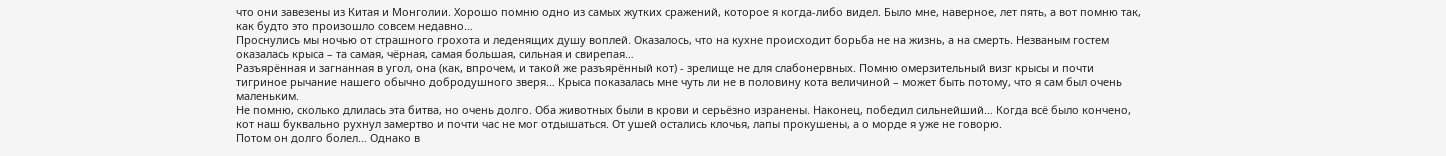что они завезены из Китая и Монголии. Хорошо помню одно из самых жутких сражений, которое я когда-либо видел. Было мне, наверное, лет пять, а вот помню так, как будто это произошло совсем недавно…
Проснулись мы ночью от страшного грохота и леденящих душу воплей. Оказалось, что на кухне происходит борьба не на жизнь, а на смерть. Незваным гостем оказалась крыса – та самая, чёрная, самая большая, сильная и свирепая…
Разъярённая и загнанная в угол, она (как, впрочем, и такой же разъярённый кот) - зрелище не для слабонервных. Помню омерзительный визг крысы и почти тигриное рычание нашего обычно добродушного зверя… Крыса показалась мне чуть ли не в половину кота величиной – может быть потому, что я сам был очень маленьким.
Не помню, сколько длилась эта битва, но очень долго. Оба животных были в крови и серьёзно изранены. Наконец, победил сильнейший… Когда всё было кончено, кот наш буквально рухнул замертво и почти час не мог отдышаться. От ушей остались клочья, лапы прокушены, а о морде я уже не говорю.
Потом он долго болел… Однако в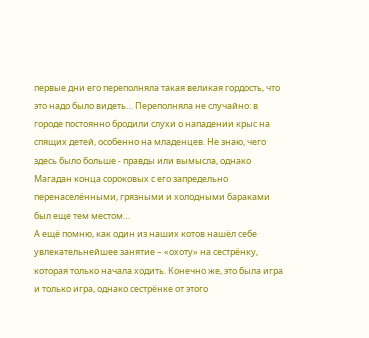первые дни его переполняла такая великая гордость, что это надо было видеть… Переполняла не случайно: в городе постоянно бродили слухи о нападении крыс на спящих детей, особенно на младенцев. Не знаю, чего здесь было больше - правды или вымысла, однако Магадан конца сороковых с его запредельно перенаселёнными, грязными и холодными бараками был еще тем местом…
А ещё помню, как один из наших котов нашёл себе увлекательнейшее занятие – «охоту» на сестрёнку, которая только начала ходить. Конечно же, это была игра и только игра, однако сестрёнке от этого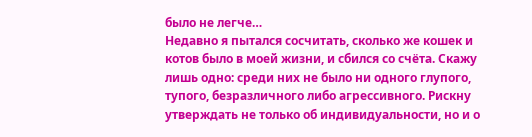было не легче…
Недавно я пытался сосчитать, сколько же кошек и котов было в моей жизни, и сбился со счёта. Скажу лишь одно: среди них не было ни одного глупого, тупого, безразличного либо агрессивного. Рискну утверждать не только об индивидуальности, но и о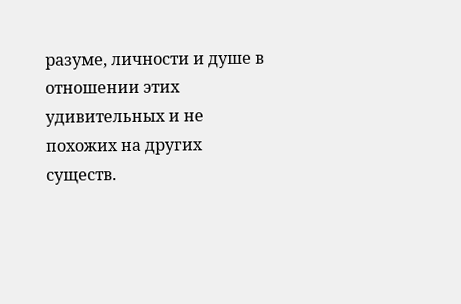разуме, личности и душе в отношении этих удивительных и не похожих на других существ.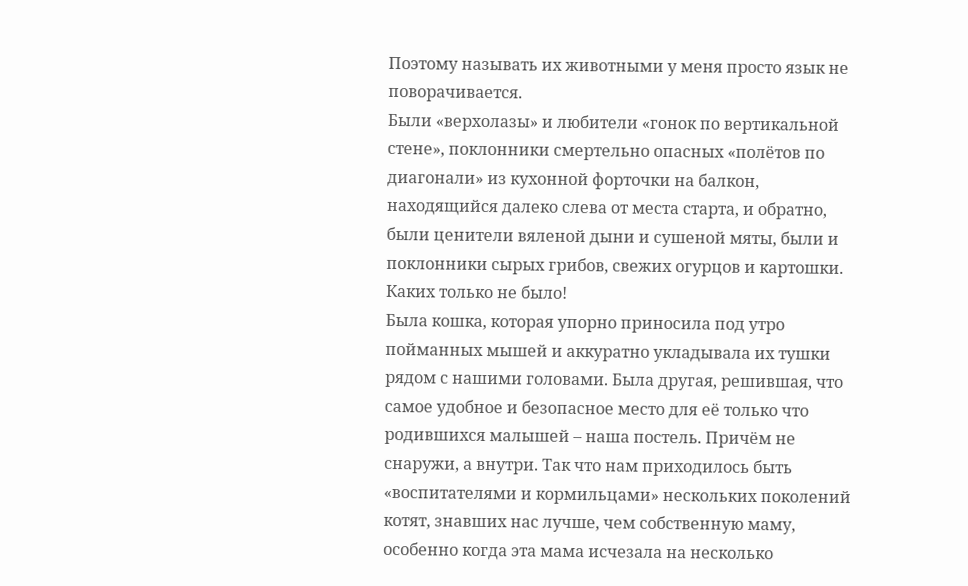Поэтому называть их животными у меня просто язык не поворачивается.
Были «верхолазы» и любители «гонок по вертикальной стене», поклонники смертельно опасных «полётов по диагонали» из кухонной форточки на балкон, находящийся далеко слева от места старта, и обратно, были ценители вяленой дыни и сушеной мяты, были и поклонники сырых грибов, свежих огурцов и картошки. Каких только не было!
Была кошка, которая упорно приносила под утро пойманных мышей и аккуратно укладывала их тушки рядом с нашими головами. Была другая, решившая, что самое удобное и безопасное место для её только что родившихся малышей – наша постель. Причём не снаружи, а внутри. Так что нам приходилось быть «воспитателями и кормильцами» нескольких поколений котят, знавших нас лучше, чем собственную маму, особенно когда эта мама исчезала на несколько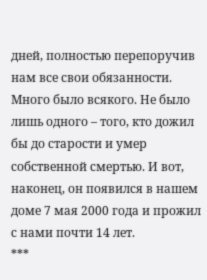дней, полностью перепоручив нам все свои обязанности.
Много было всякого. Не было лишь одного – того, кто дожил бы до старости и умер собственной смертью. И вот, наконец, он появился в нашем доме 7 мая 2000 года и прожил с нами почти 14 лет.
***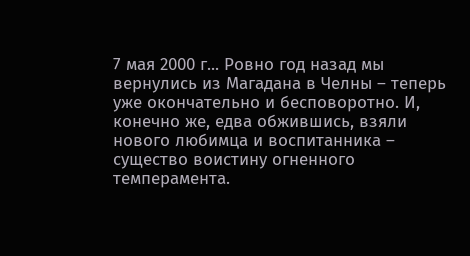7 мая 2000 г... Ровно год назад мы вернулись из Магадана в Челны – теперь уже окончательно и бесповоротно. И, конечно же, едва обжившись, взяли нового любимца и воспитанника – существо воистину огненного темперамента.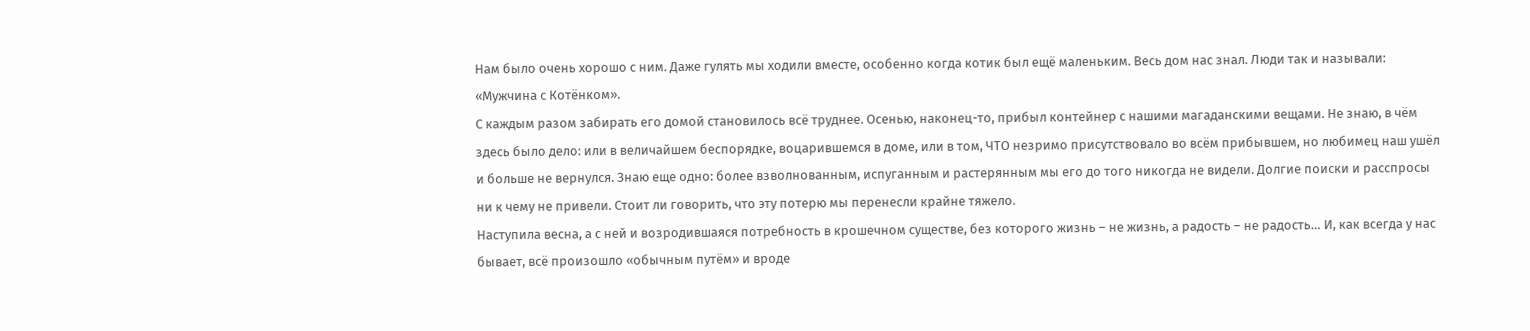Нам было очень хорошо с ним. Даже гулять мы ходили вместе, особенно когда котик был ещё маленьким. Весь дом нас знал. Люди так и называли: «Мужчина с Котёнком».
С каждым разом забирать его домой становилось всё труднее. Осенью, наконец-то, прибыл контейнер с нашими магаданскими вещами. Не знаю, в чём здесь было дело: или в величайшем беспорядке, воцарившемся в доме, или в том, ЧТО незримо присутствовало во всём прибывшем, но любимец наш ушёл и больше не вернулся. Знаю еще одно: более взволнованным, испуганным и растерянным мы его до того никогда не видели. Долгие поиски и расспросы ни к чему не привели. Стоит ли говорить, что эту потерю мы перенесли крайне тяжело.
Наступила весна, а с ней и возродившаяся потребность в крошечном существе, без которого жизнь – не жизнь, а радость – не радость… И, как всегда у нас бывает, всё произошло «обычным путём» и вроде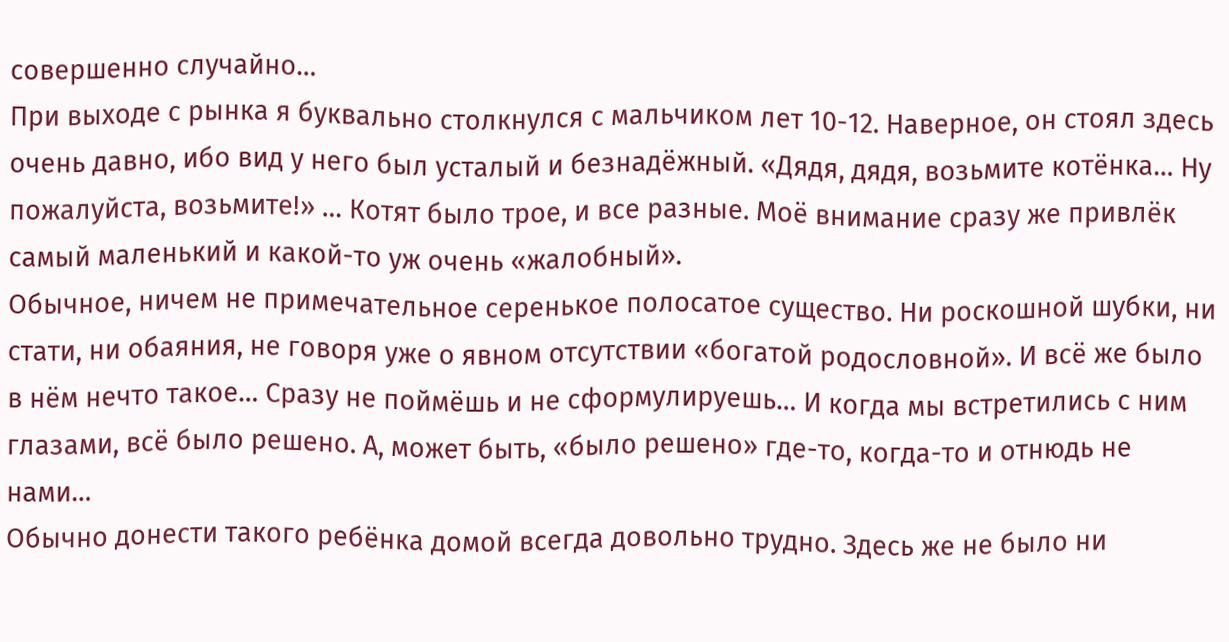совершенно случайно…
При выходе с рынка я буквально столкнулся с мальчиком лет 10-12. Наверное, он стоял здесь очень давно, ибо вид у него был усталый и безнадёжный. «Дядя, дядя, возьмите котёнка… Ну пожалуйста, возьмите!» … Котят было трое, и все разные. Моё внимание сразу же привлёк самый маленький и какой-то уж очень «жалобный».
Обычное, ничем не примечательное серенькое полосатое существо. Ни роскошной шубки, ни стати, ни обаяния, не говоря уже о явном отсутствии «богатой родословной». И всё же было в нём нечто такое… Сразу не поймёшь и не сформулируешь… И когда мы встретились с ним глазами, всё было решено. А, может быть, «было решено» где-то, когда-то и отнюдь не нами…
Обычно донести такого ребёнка домой всегда довольно трудно. Здесь же не было ни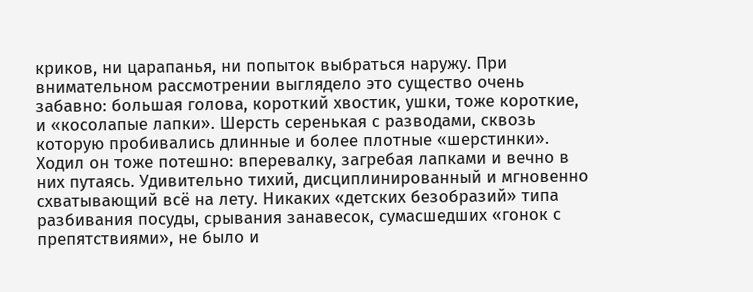криков, ни царапанья, ни попыток выбраться наружу. При внимательном рассмотрении выглядело это существо очень забавно: большая голова, короткий хвостик, ушки, тоже короткие, и «косолапые лапки». Шерсть серенькая с разводами, сквозь которую пробивались длинные и более плотные «шерстинки».
Ходил он тоже потешно: вперевалку, загребая лапками и вечно в них путаясь. Удивительно тихий, дисциплинированный и мгновенно схватывающий всё на лету. Никаких «детских безобразий» типа разбивания посуды, срывания занавесок, сумасшедших «гонок с препятствиями», не было и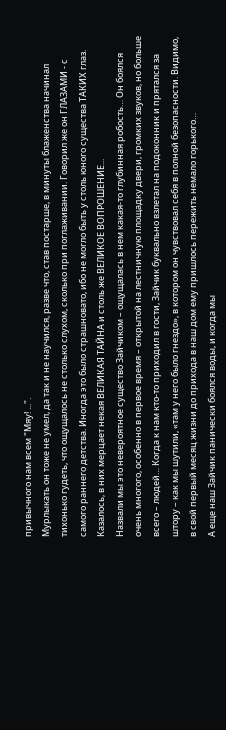привычного нам всем "Мяу! ...".
Мурлыкать он тоже не умел, да так и не научился, разве что, став постарше, в минуты блаженства начинал тихонько гудеть, что ощущалось не столько слухом, сколько при поглаживании. Говорил же он ГЛАЗАМИ - с самого раннего детства. Иногда это было страшновато, ибо не могло быть у столь юного существа ТАКИХ глаз. Казалось, в них мерцает некая ВЕЛИКАЯ ТАЙНА и столь же ВЕЛИКОЕ ВОПРОШЕНИЕ...
Назвали мы это невероятное существо Зайчиком – ощущалась в нем какая-то глубинная робость… Он боялся очень многого, особенно в первое время – открытой на лестничную площадку двери, громких звуков, но больше всего – людей… Когда к нам кто-то приходил в гости, Зайчик буквально взлетал на подоконник и прятался за штору – как мы шутили, «там у него было гнездо», в котором он чувствовал себя в полной безопасности. Видимо, в свой первый месяц жизни до прихода в наш дом ему пришлось пережить немало горького…
А еще наш Зайчик панически боялся воды, и когда мы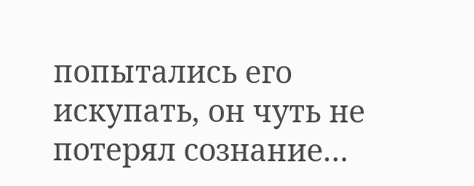попытались его искупать, он чуть не потерял сознание…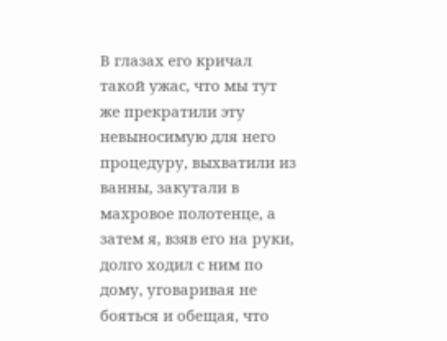В глазах его кричал такой ужас, что мы тут же прекратили эту невыносимую для него процедуру, выхватили из ванны, закутали в махровое полотенце, а затем я, взяв его на руки, долго ходил с ним по дому, уговаривая не бояться и обещая, что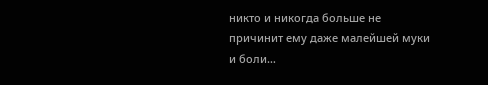никто и никогда больше не причинит ему даже малейшей муки и боли…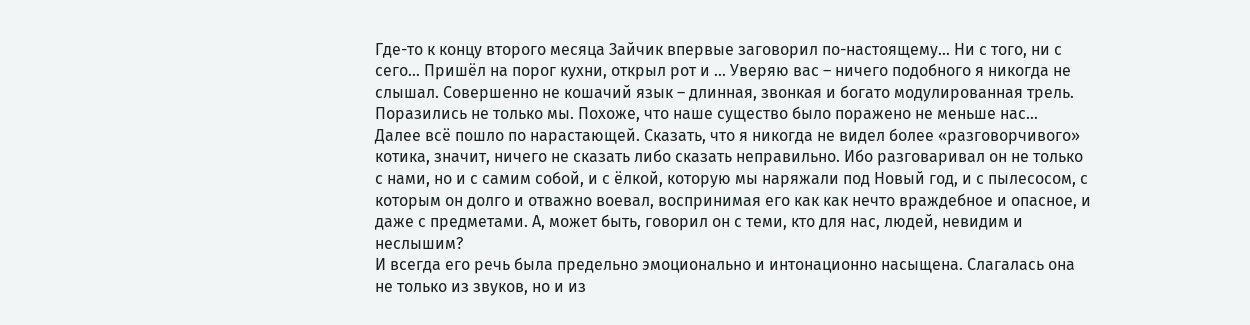Где-то к концу второго месяца Зайчик впервые заговорил по-настоящему… Ни с того, ни с сего… Пришёл на порог кухни, открыл рот и … Уверяю вас – ничего подобного я никогда не слышал. Совершенно не кошачий язык – длинная, звонкая и богато модулированная трель. Поразились не только мы. Похоже, что наше существо было поражено не меньше нас…
Далее всё пошло по нарастающей. Сказать, что я никогда не видел более «разговорчивого» котика, значит, ничего не сказать либо сказать неправильно. Ибо разговаривал он не только с нами, но и с самим собой, и с ёлкой, которую мы наряжали под Новый год, и с пылесосом, с которым он долго и отважно воевал, воспринимая его как как нечто враждебное и опасное, и даже с предметами. А, может быть, говорил он с теми, кто для нас, людей, невидим и неслышим?
И всегда его речь была предельно эмоционально и интонационно насыщена. Слагалась она не только из звуков, но и из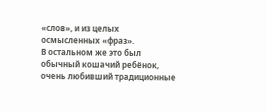«слов», и из целых осмысленных «фраз».
В остальном же это был обычный кошачий ребёнок, очень любивший традиционные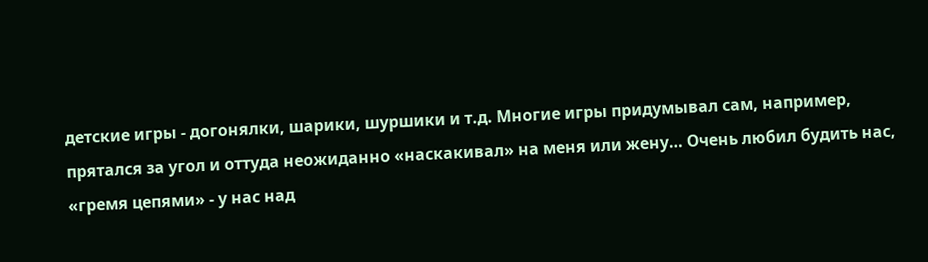детские игры - догонялки, шарики, шуршики и т.д. Многие игры придумывал сам, например, прятался за угол и оттуда неожиданно «наскакивал» на меня или жену… Очень любил будить нас, «гремя цепями» - у нас над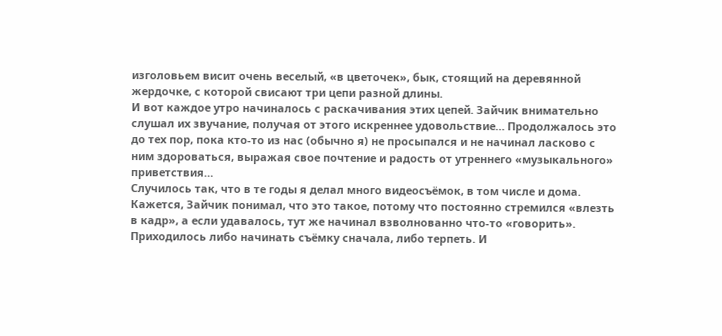изголовьем висит очень веселый, «в цветочек», бык, стоящий на деревянной жердочке, с которой свисают три цепи разной длины.
И вот каждое утро начиналось с раскачивания этих цепей. Зайчик внимательно слушал их звучание, получая от этого искреннее удовольствие… Продолжалось это до тех пор, пока кто-то из нас (обычно я) не просыпался и не начинал ласково с ним здороваться, выражая свое почтение и радость от утреннего «музыкального» приветствия…
Случилось так, что в те годы я делал много видеосъёмок, в том числе и дома. Кажется, Зайчик понимал, что это такое, потому что постоянно стремился «влезть в кадр», а если удавалось, тут же начинал взволнованно что-то «говорить». Приходилось либо начинать съёмку сначала, либо терпеть. И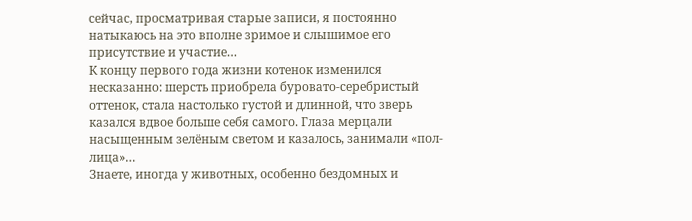сейчас, просматривая старые записи, я постоянно натыкаюсь на это вполне зримое и слышимое его присутствие и участие…
К концу первого года жизни котенок изменился несказанно: шерсть приобрела буровато-серебристый оттенок, стала настолько густой и длинной, что зверь казался вдвое больше себя самого. Глаза мерцали насыщенным зелёным светом и казалось, занимали «пол-лица»…
Знаете, иногда у животных, особенно бездомных и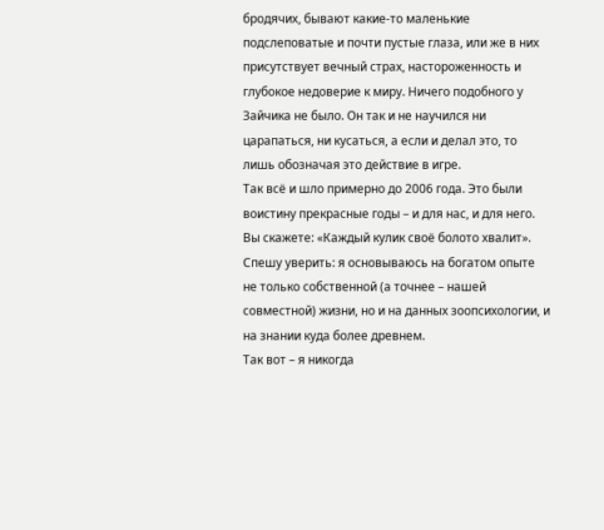бродячих, бывают какие-то маленькие подслеповатые и почти пустые глаза, или же в них присутствует вечный страх, настороженность и глубокое недоверие к миру. Ничего подобного у Зайчика не было. Он так и не научился ни царапаться, ни кусаться, а если и делал это, то лишь обозначая это действие в игре.
Так всё и шло примерно до 2006 года. Это были воистину прекрасные годы – и для нас, и для него. Вы скажете: «Каждый кулик своё болото хвалит». Спешу уверить: я основываюсь на богатом опыте не только собственной (а точнее – нашей совместной) жизни, но и на данных зоопсихологии, и на знании куда более древнем.
Так вот – я никогда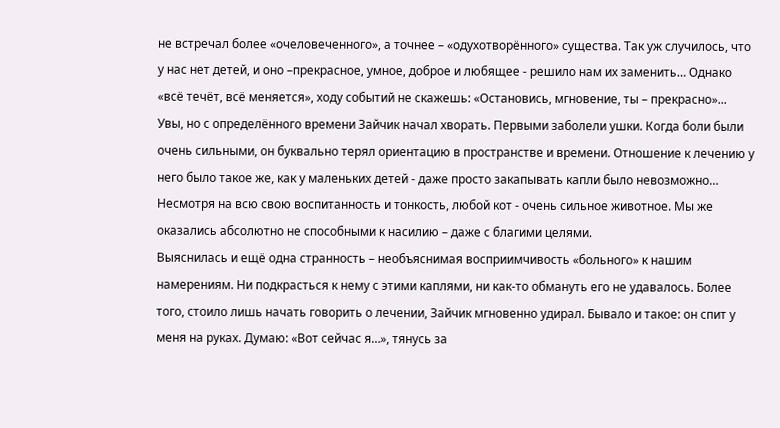не встречал более «очеловеченного», а точнее – «одухотворённого» существа. Так уж случилось, что у нас нет детей, и оно –прекрасное, умное, доброе и любящее - решило нам их заменить… Однако «всё течёт, всё меняется», ходу событий не скажешь: «Остановись, мгновение, ты – прекрасно»...
Увы, но с определённого времени Зайчик начал хворать. Первыми заболели ушки. Когда боли были очень сильными, он буквально терял ориентацию в пространстве и времени. Отношение к лечению у него было такое же, как у маленьких детей - даже просто закапывать капли было невозможно… Несмотря на всю свою воспитанность и тонкость, любой кот - очень сильное животное. Мы же оказались абсолютно не способными к насилию – даже с благими целями.
Выяснилась и ещё одна странность – необъяснимая восприимчивость «больного» к нашим намерениям. Ни подкрасться к нему с этими каплями, ни как-то обмануть его не удавалось. Более того, стоило лишь начать говорить о лечении, Зайчик мгновенно удирал. Бывало и такое: он спит у меня на руках. Думаю: «Вот сейчас я…», тянусь за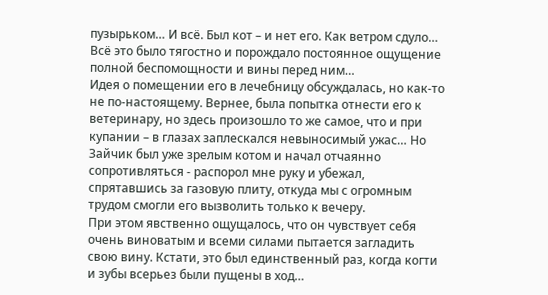пузырьком… И всё. Был кот – и нет его. Как ветром сдуло… Всё это было тягостно и порождало постоянное ощущение полной беспомощности и вины перед ним…
Идея о помещении его в лечебницу обсуждалась, но как-то не по-настоящему. Вернее, была попытка отнести его к ветеринару, но здесь произошло то же самое, что и при купании – в глазах заплескался невыносимый ужас… Но Зайчик был уже зрелым котом и начал отчаянно сопротивляться - распорол мне руку и убежал, спрятавшись за газовую плиту, откуда мы с огромным трудом смогли его вызволить только к вечеру.
При этом явственно ощущалось, что он чувствует себя очень виноватым и всеми силами пытается загладить свою вину. Кстати, это был единственный раз, когда когти и зубы всерьез были пущены в ход…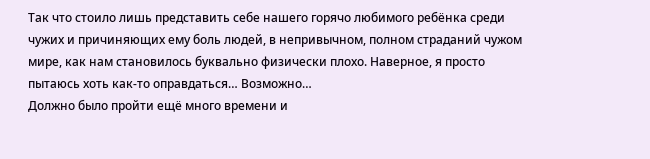Так что стоило лишь представить себе нашего горячо любимого ребёнка среди чужих и причиняющих ему боль людей, в непривычном, полном страданий чужом мире, как нам становилось буквально физически плохо. Наверное, я просто пытаюсь хоть как-то оправдаться… Возможно…
Должно было пройти ещё много времени и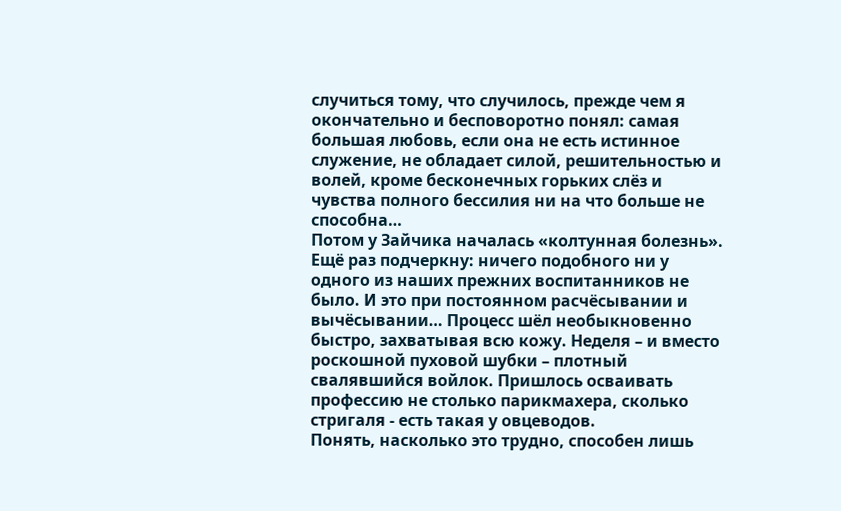случиться тому, что случилось, прежде чем я окончательно и бесповоротно понял: самая большая любовь, если она не есть истинное служение, не обладает силой, решительностью и волей, кроме бесконечных горьких слёз и чувства полного бессилия ни на что больше не способна…
Потом у Зайчика началась «колтунная болезнь». Ещё раз подчеркну: ничего подобного ни у одного из наших прежних воспитанников не было. И это при постоянном расчёсывании и вычёсывании… Процесс шёл необыкновенно быстро, захватывая всю кожу. Неделя – и вместо роскошной пуховой шубки – плотный свалявшийся войлок. Пришлось осваивать профессию не столько парикмахера, сколько стригаля - есть такая у овцеводов.
Понять, насколько это трудно, способен лишь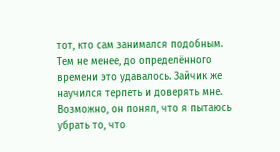тот, кто сам занимался подобным. Тем не менее, до определённого времени это удавалось. Зайчик же научился терпеть и доверять мне. Возможно, он понял, что я пытаюсь убрать то, что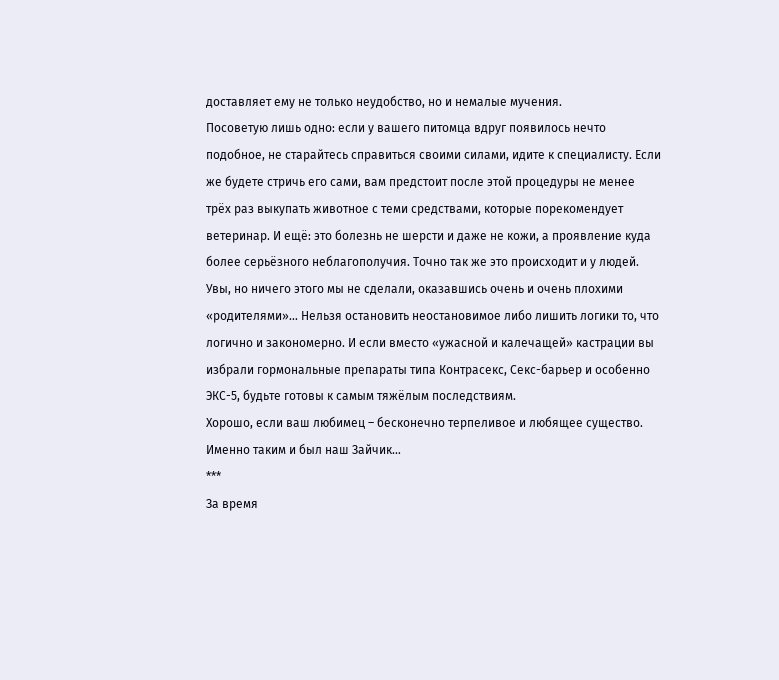доставляет ему не только неудобство, но и немалые мучения.
Посоветую лишь одно: если у вашего питомца вдруг появилось нечто подобное, не старайтесь справиться своими силами, идите к специалисту. Если же будете стричь его сами, вам предстоит после этой процедуры не менее трёх раз выкупать животное с теми средствами, которые порекомендует ветеринар. И ещё: это болезнь не шерсти и даже не кожи, а проявление куда более серьёзного неблагополучия. Точно так же это происходит и у людей.
Увы, но ничего этого мы не сделали, оказавшись очень и очень плохими «родителями»… Нельзя остановить неостановимое либо лишить логики то, что логично и закономерно. И если вместо «ужасной и калечащей» кастрации вы избрали гормональные препараты типа Контрасекс, Секс-барьер и особенно ЭКС-5, будьте готовы к самым тяжёлым последствиям.
Хорошо, если ваш любимец – бесконечно терпеливое и любящее существо. Именно таким и был наш Зайчик…
***
За время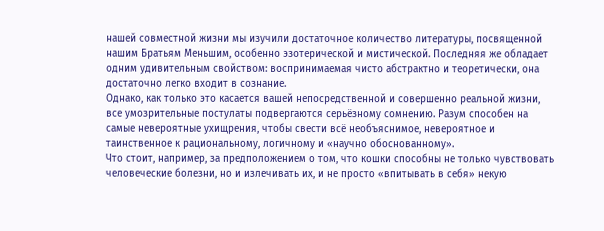нашей совместной жизни мы изучили достаточное количество литературы, посвященной нашим Братьям Меньшим, особенно эзотерической и мистической. Последняя же обладает одним удивительным свойством: воспринимаемая чисто абстрактно и теоретически, она достаточно легко входит в сознание.
Однако, как только это касается вашей непосредственной и совершенно реальной жизни, все умозрительные постулаты подвергаются серьёзному сомнению. Разум способен на самые невероятные ухищрения, чтобы свести всё необъяснимое, невероятное и таинственное к рациональному, логичному и «научно обоснованному».
Что стоит, например, за предположением о том, что кошки способны не только чувствовать человеческие болезни, но и излечивать их, и не просто «впитывать в себя» некую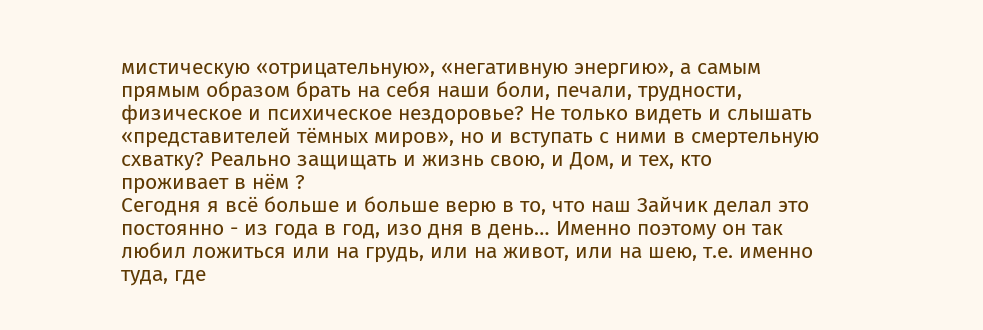мистическую «отрицательную», «негативную энергию», а самым прямым образом брать на себя наши боли, печали, трудности, физическое и психическое нездоровье? Не только видеть и слышать «представителей тёмных миров», но и вступать с ними в смертельную схватку? Реально защищать и жизнь свою, и Дом, и тех, кто проживает в нём ?
Сегодня я всё больше и больше верю в то, что наш Зайчик делал это постоянно - из года в год, изо дня в день… Именно поэтому он так любил ложиться или на грудь, или на живот, или на шею, т.е. именно туда, где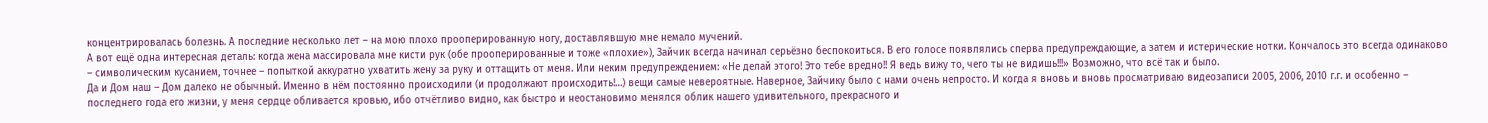концентрировалась болезнь. А последние несколько лет – на мою плохо прооперированную ногу, доставлявшую мне немало мучений.
А вот ещё одна интересная деталь: когда жена массировала мне кисти рук (обе прооперированные и тоже «плохие»), Зайчик всегда начинал серьёзно беспокоиться. В его голосе появлялись сперва предупреждающие, а затем и истерические нотки. Кончалось это всегда одинаково – символическим кусанием, точнее – попыткой аккуратно ухватить жену за руку и оттащить от меня. Или неким предупреждением: «Не делай этого! Это тебе вредно!! Я ведь вижу то, чего ты не видишь!!!» Возможно, что всё так и было.
Да и Дом наш – Дом далеко не обычный. Именно в нём постоянно происходили (и продолжают происходить!…) вещи самые невероятные. Наверное, Зайчику было с нами очень непросто. И когда я вновь и вновь просматриваю видеозаписи 2005, 2006, 2010 г.г. и особенно – последнего года его жизни, у меня сердце обливается кровью, ибо отчётливо видно, как быстро и неостановимо менялся облик нашего удивительного, прекрасного и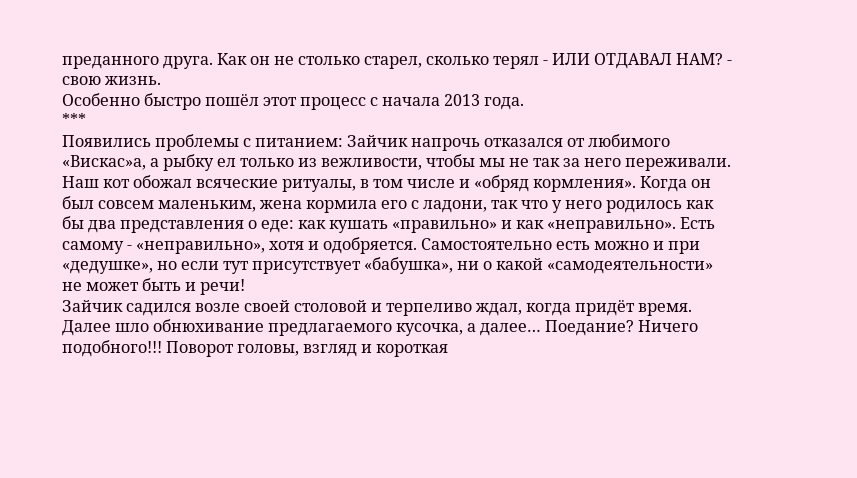преданного друга. Как он не столько старел, сколько терял - ИЛИ ОТДАВАЛ НАМ? - свою жизнь.
Особенно быстро пошёл этот процесс с начала 2013 года.
***
Появились проблемы с питанием: Зайчик напрочь отказался от любимого «Вискас»а, а рыбку ел только из вежливости, чтобы мы не так за него переживали.
Наш кот обожал всяческие ритуалы, в том числе и «обряд кормления». Когда он был совсем маленьким, жена кормила его с ладони, так что у него родилось как бы два представления о еде: как кушать «правильно» и как «неправильно». Есть самому - «неправильно», хотя и одобряется. Самостоятельно есть можно и при «дедушке», но если тут присутствует «бабушка», ни о какой «самодеятельности» не может быть и речи!
Зайчик садился возле своей столовой и терпеливо ждал, когда придёт время. Далее шло обнюхивание предлагаемого кусочка, а далее… Поедание? Ничего подобного!!! Поворот головы, взгляд и короткая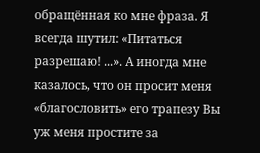обращённая ко мне фраза. Я всегда шутил: «Питаться разрешаю! ...». А иногда мне казалось, что он просит меня «благословить» его трапезу Вы уж меня простите за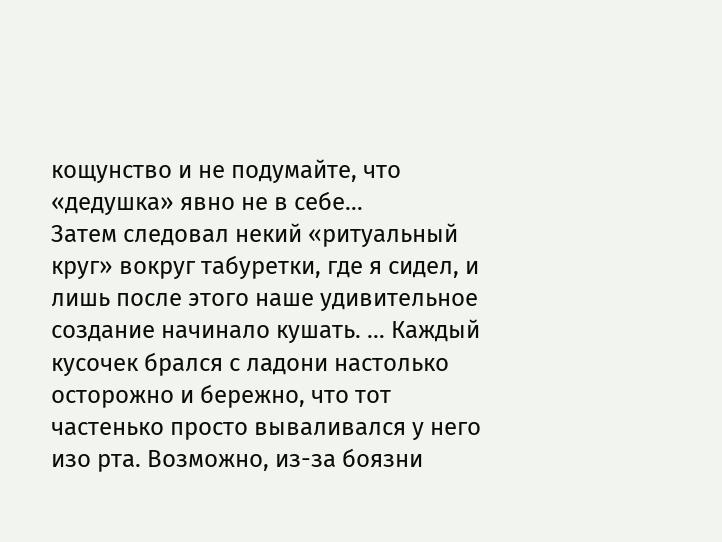кощунство и не подумайте, что «дедушка» явно не в себе…
Затем следовал некий «ритуальный круг» вокруг табуретки, где я сидел, и лишь после этого наше удивительное создание начинало кушать. … Каждый кусочек брался с ладони настолько осторожно и бережно, что тот частенько просто вываливался у него изо рта. Возможно, из-за боязни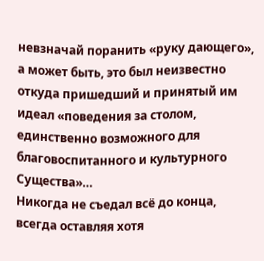невзначай поранить «руку дающего», а может быть, это был неизвестно откуда пришедший и принятый им идеал «поведения за столом, единственно возможного для благовоспитанного и культурного Существа»…
Никогда не съедал всё до конца, всегда оставляя хотя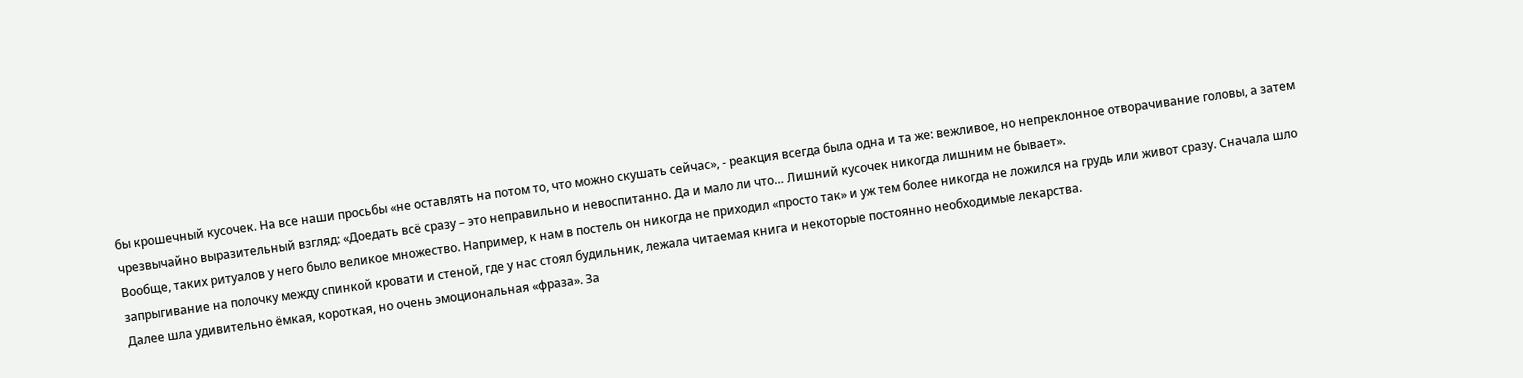бы крошечный кусочек. На все наши просьбы «не оставлять на потом то, что можно скушать сейчас», - реакция всегда была одна и та же: вежливое, но непреклонное отворачивание головы, а затем чрезвычайно выразительный взгляд: «Доедать всё сразу – это неправильно и невоспитанно. Да и мало ли что… Лишний кусочек никогда лишним не бывает».
Вообще, таких ритуалов у него было великое множество. Например, к нам в постель он никогда не приходил «просто так» и уж тем более никогда не ложился на грудь или живот сразу. Сначала шло запрыгивание на полочку между спинкой кровати и стеной, где у нас стоял будильник, лежала читаемая книга и некоторые постоянно необходимые лекарства.
Далее шла удивительно ёмкая, короткая, но очень эмоциональная «фраза». За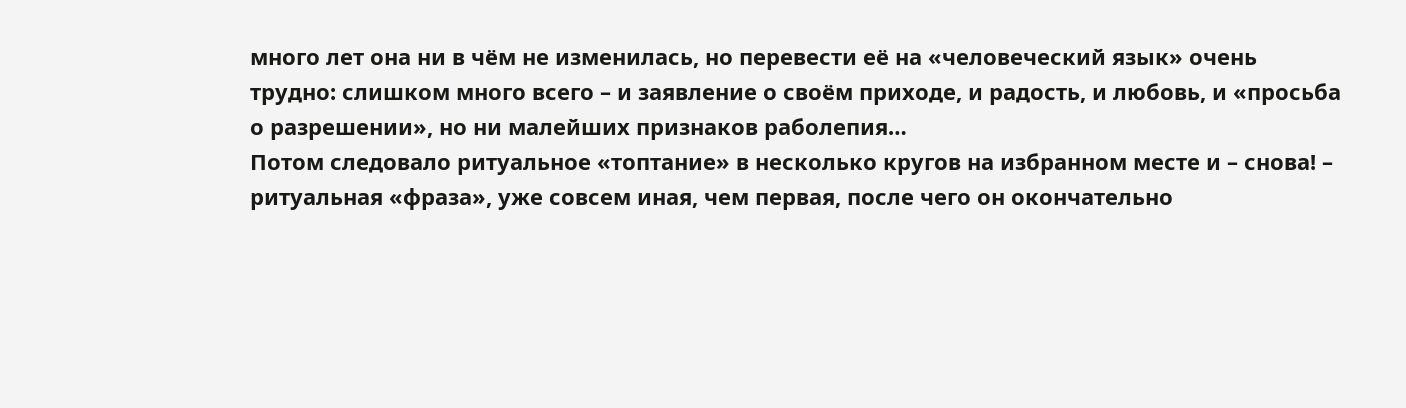много лет она ни в чём не изменилась, но перевести её на «человеческий язык» очень трудно: слишком много всего – и заявление о своём приходе, и радость, и любовь, и «просьба о разрешении», но ни малейших признаков раболепия…
Потом следовало ритуальное «топтание» в несколько кругов на избранном месте и – снова! – ритуальная «фраза», уже совсем иная, чем первая, после чего он окончательно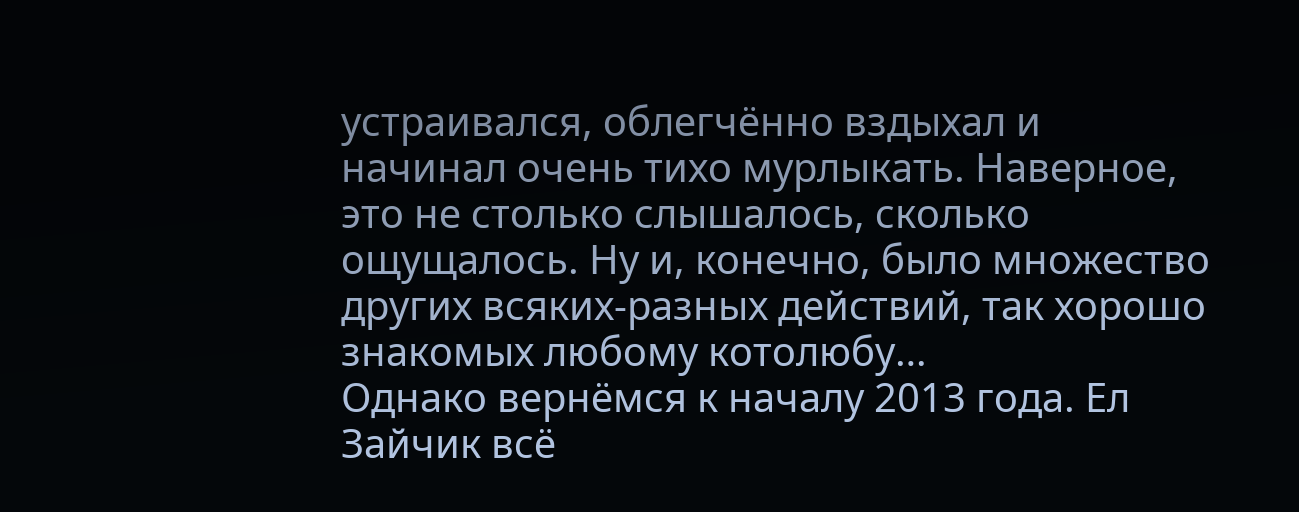устраивался, облегчённо вздыхал и начинал очень тихо мурлыкать. Наверное, это не столько слышалось, сколько ощущалось. Ну и, конечно, было множество других всяких-разных действий, так хорошо знакомых любому котолюбу…
Однако вернёмся к началу 2013 года. Ел Зайчик всё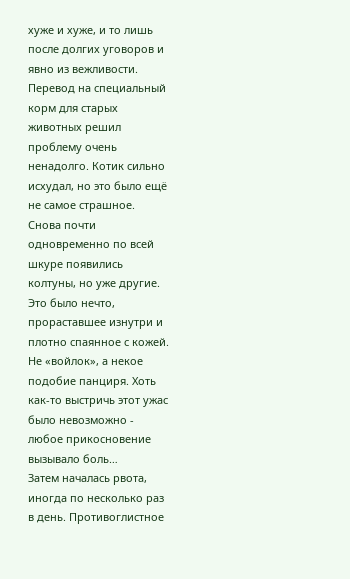хуже и хуже, и то лишь после долгих уговоров и явно из вежливости. Перевод на специальный корм для старых животных решил проблему очень ненадолго. Котик сильно исхудал, но это было ещё не самое страшное.
Снова почти одновременно по всей шкуре появились колтуны, но уже другие. Это было нечто, прораставшее изнутри и плотно спаянное с кожей. Не «войлок», а некое подобие панциря. Хоть как-то выстричь этот ужас было невозможно - любое прикосновение вызывало боль…
Затем началась рвота, иногда по несколько раз в день. Противоглистное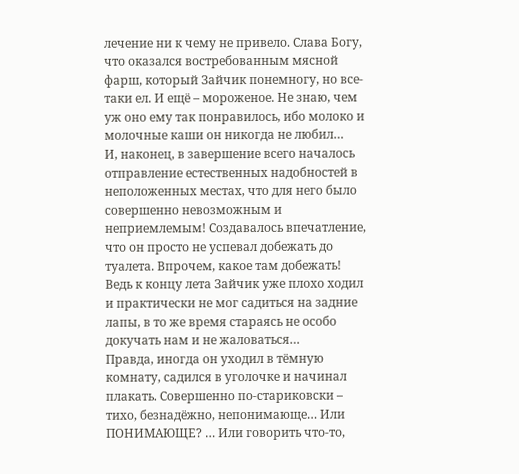лечение ни к чему не привело. Слава Богу, что оказался востребованным мясной фарш, который Зайчик понемногу, но все-таки ел. И ещё – мороженое. Не знаю, чем уж оно ему так понравилось, ибо молоко и молочные каши он никогда не любил…
И, наконец, в завершение всего началось отправление естественных надобностей в неположенных местах, что для него было совершенно невозможным и неприемлемым! Создавалось впечатление, что он просто не успевал добежать до туалета. Впрочем, какое там добежать! Ведь к концу лета Зайчик уже плохо ходил и практически не мог садиться на задние лапы, в то же время стараясь не особо докучать нам и не жаловаться…
Правда, иногда он уходил в тёмную комнату, садился в уголочке и начинал плакать. Совершенно по-стариковски – тихо, безнадёжно, непонимающе… Или ПОНИМАЮЩЕ? … Или говорить что-то,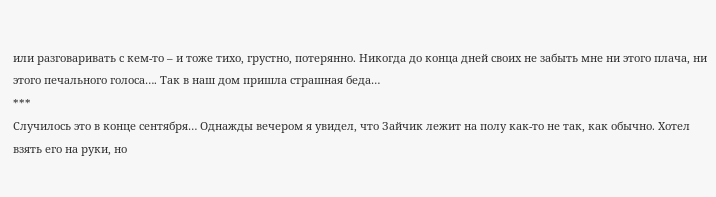или разговаривать с кем-то – и тоже тихо, грустно, потерянно. Никогда до конца дней своих не забыть мне ни этого плача, ни этого печального голоса…. Так в наш дом пришла страшная беда…
***
Случилось это в конце сентября… Однажды вечером я увидел, что Зайчик лежит на полу как-то не так, как обычно. Хотел взять его на руки, но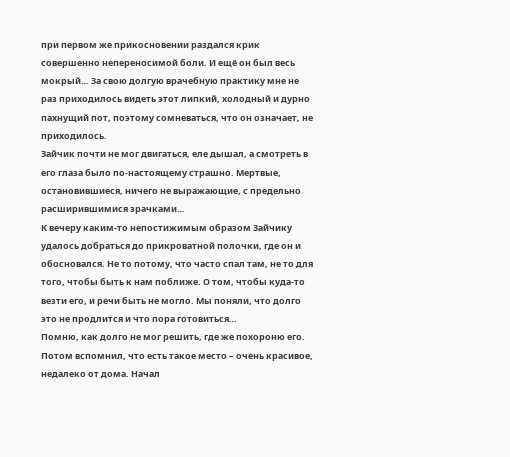при первом же прикосновении раздался крик совершенно непереносимой боли. И ещё он был весь мокрый… За свою долгую врачебную практику мне не раз приходилось видеть этот липкий, холодный и дурно пахнущий пот, поэтому сомневаться, что он означает, не приходилось.
Зайчик почти не мог двигаться, еле дышал, а смотреть в его глаза было по-настоящему страшно. Мертвые, остановившиеся, ничего не выражающие, с предельно расширившимися зрачками…
К вечеру каким-то непостижимым образом Зайчику удалось добраться до прикроватной полочки, где он и обосновался. Не то потому, что часто спал там, не то для того, чтобы быть к нам поближе. О том, чтобы куда-то везти его, и речи быть не могло. Мы поняли, что долго это не продлится и что пора готовиться…
Помню, как долго не мог решить, где же похороню его. Потом вспомнил, что есть такое место – очень красивое, недалеко от дома. Начал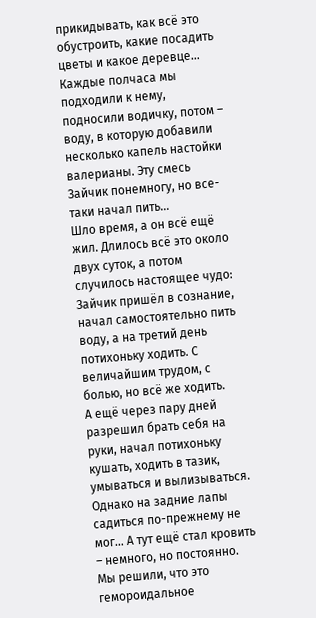прикидывать, как всё это обустроить, какие посадить цветы и какое деревце…
Каждые полчаса мы подходили к нему, подносили водичку, потом – воду, в которую добавили несколько капель настойки валерианы. Эту смесь Зайчик понемногу, но все-таки начал пить…
Шло время, а он всё ещё жил. Длилось всё это около двух суток, а потом случилось настоящее чудо: Зайчик пришёл в сознание, начал самостоятельно пить воду, а на третий день потихоньку ходить. С величайшим трудом, с болью, но всё же ходить.
А ещё через пару дней разрешил брать себя на руки, начал потихоньку кушать, ходить в тазик, умываться и вылизываться. Однако на задние лапы садиться по-прежнему не мог… А тут ещё стал кровить – немного, но постоянно. Мы решили, что это гемороидальное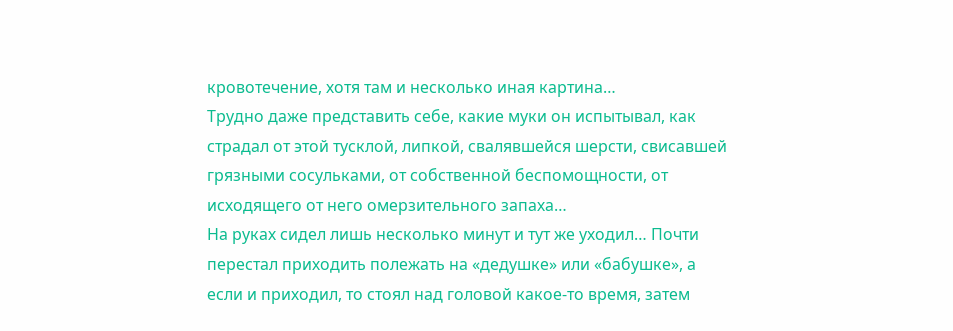кровотечение, хотя там и несколько иная картина…
Трудно даже представить себе, какие муки он испытывал, как страдал от этой тусклой, липкой, свалявшейся шерсти, свисавшей грязными сосульками, от собственной беспомощности, от исходящего от него омерзительного запаха…
На руках сидел лишь несколько минут и тут же уходил… Почти перестал приходить полежать на «дедушке» или «бабушке», а если и приходил, то стоял над головой какое-то время, затем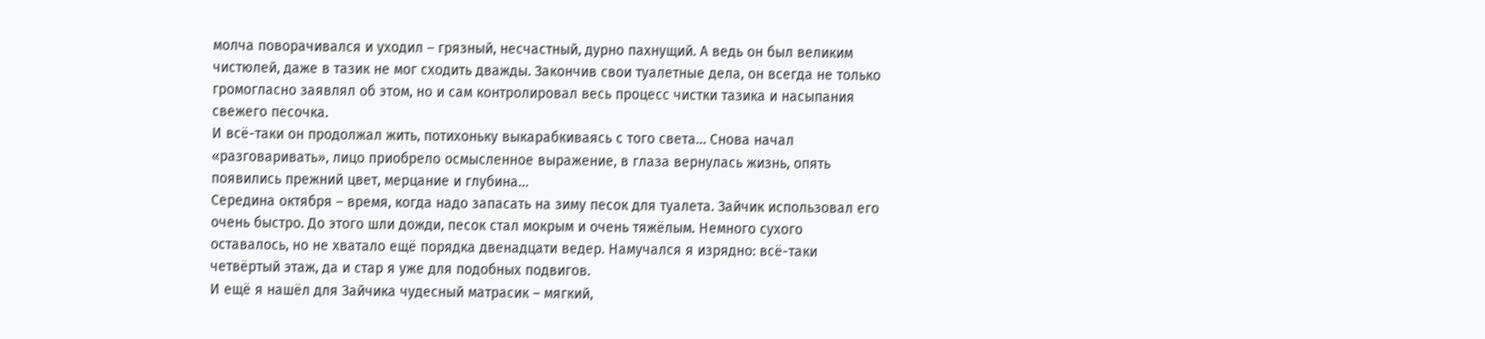молча поворачивался и уходил – грязный, несчастный, дурно пахнущий. А ведь он был великим чистюлей, даже в тазик не мог сходить дважды. Закончив свои туалетные дела, он всегда не только громогласно заявлял об этом, но и сам контролировал весь процесс чистки тазика и насыпания свежего песочка.
И всё-таки он продолжал жить, потихоньку выкарабкиваясь с того света… Снова начал «разговаривать», лицо приобрело осмысленное выражение, в глаза вернулась жизнь, опять появились прежний цвет, мерцание и глубина…
Середина октября – время, когда надо запасать на зиму песок для туалета. Зайчик использовал его очень быстро. До этого шли дожди, песок стал мокрым и очень тяжёлым. Немного сухого оставалось, но не хватало ещё порядка двенадцати ведер. Намучался я изрядно: всё-таки четвёртый этаж, да и стар я уже для подобных подвигов.
И ещё я нашёл для Зайчика чудесный матрасик – мягкий,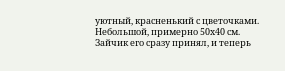уютный, красненький с цветочками. Небольшой, примерно 50х40 см. Зайчик его сразу принял, и теперь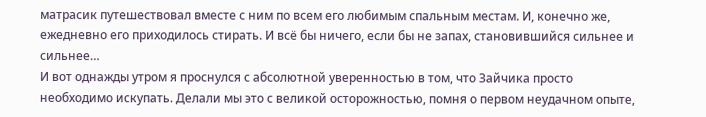матрасик путешествовал вместе с ним по всем его любимым спальным местам. И, конечно же, ежедневно его приходилось стирать. И всё бы ничего, если бы не запах, становившийся сильнее и сильнее…
И вот однажды утром я проснулся с абсолютной уверенностью в том, что Зайчика просто необходимо искупать. Делали мы это с великой осторожностью, помня о первом неудачном опыте,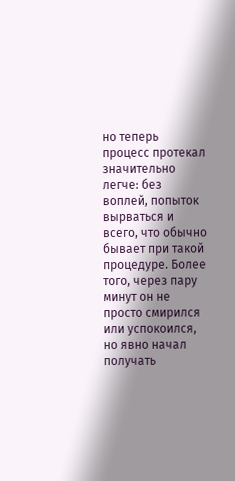но теперь процесс протекал значительно легче: без воплей, попыток вырваться и всего, что обычно бывает при такой процедуре. Более того, через пару минут он не просто смирился или успокоился, но явно начал получать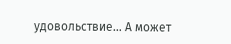удовольствие… А может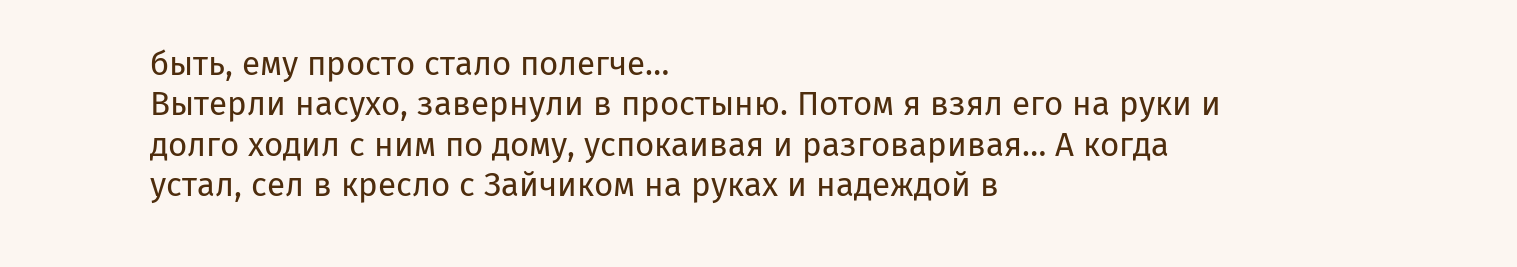быть, ему просто стало полегче…
Вытерли насухо, завернули в простыню. Потом я взял его на руки и долго ходил с ним по дому, успокаивая и разговаривая… А когда устал, сел в кресло с Зайчиком на руках и надеждой в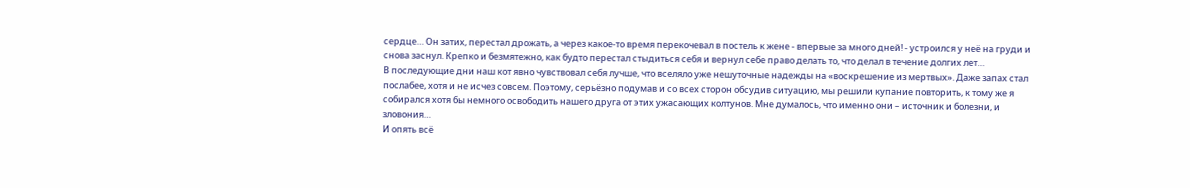сердце… Он затих, перестал дрожать, а через какое-то время перекочевал в постель к жене - впервые за много дней! - устроился у неё на груди и снова заснул. Крепко и безмятежно, как будто перестал стыдиться себя и вернул себе право делать то, что делал в течение долгих лет…
В последующие дни наш кот явно чувствовал себя лучше, что вселяло уже нешуточные надежды на «воскрешение из мертвых». Даже запах стал послабее, хотя и не исчез совсем. Поэтому, серьёзно подумав и со всех сторон обсудив ситуацию, мы решили купание повторить, к тому же я собирался хотя бы немного освободить нашего друга от этих ужасающих колтунов. Мне думалось, что именно они – источник и болезни, и зловония…
И опять всё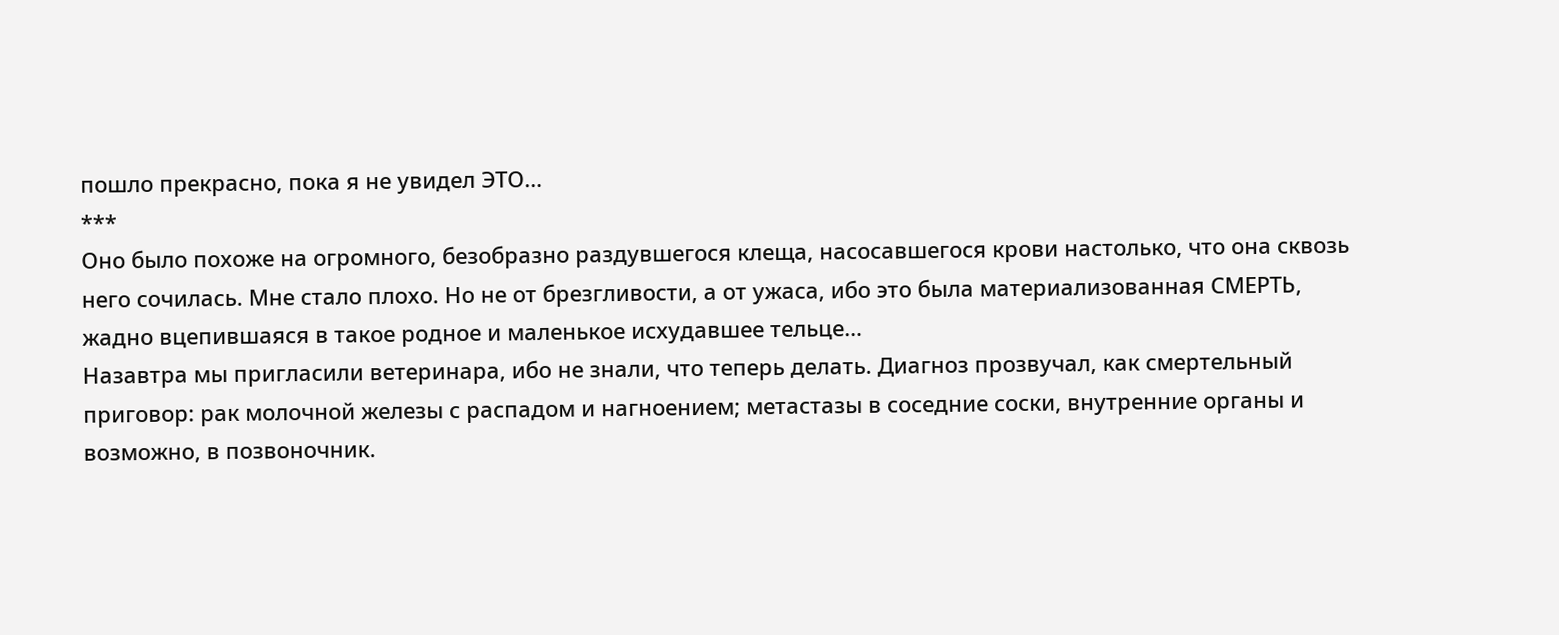пошло прекрасно, пока я не увидел ЭТО…
***
Оно было похоже на огромного, безобразно раздувшегося клеща, насосавшегося крови настолько, что она сквозь него сочилась. Мне стало плохо. Но не от брезгливости, а от ужаса, ибо это была материализованная СМЕРТЬ, жадно вцепившаяся в такое родное и маленькое исхудавшее тельце…
Назавтра мы пригласили ветеринара, ибо не знали, что теперь делать. Диагноз прозвучал, как смертельный приговор: рак молочной железы с распадом и нагноением; метастазы в соседние соски, внутренние органы и возможно, в позвоночник.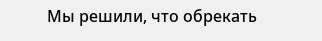Мы решили, что обрекать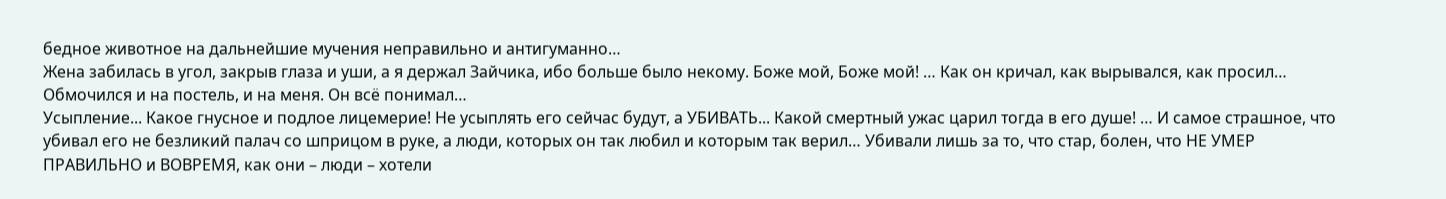бедное животное на дальнейшие мучения неправильно и антигуманно…
Жена забилась в угол, закрыв глаза и уши, а я держал Зайчика, ибо больше было некому. Боже мой, Боже мой! … Как он кричал, как вырывался, как просил… Обмочился и на постель, и на меня. Он всё понимал…
Усыпление... Какое гнусное и подлое лицемерие! Не усыплять его сейчас будут, а УБИВАТЬ... Какой смертный ужас царил тогда в его душе! … И самое страшное, что убивал его не безликий палач со шприцом в руке, а люди, которых он так любил и которым так верил… Убивали лишь за то, что стар, болен, что НЕ УМЕР ПРАВИЛЬНО и ВОВРЕМЯ, как они – люди – хотели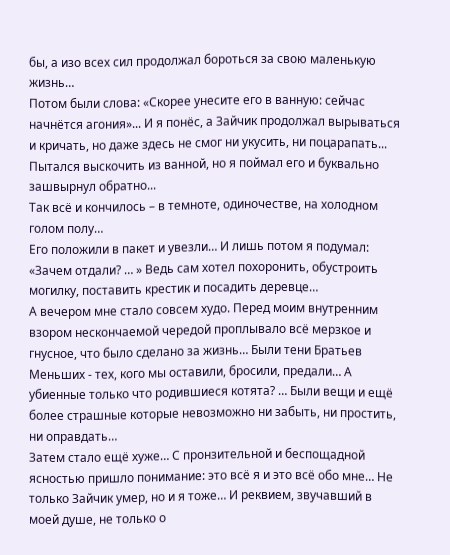бы, а изо всех сил продолжал бороться за свою маленькую жизнь…
Потом были слова: «Скорее унесите его в ванную: сейчас начнётся агония»... И я понёс, а Зайчик продолжал вырываться и кричать, но даже здесь не смог ни укусить, ни поцарапать... Пытался выскочить из ванной, но я поймал его и буквально зашвырнул обратно...
Так всё и кончилось – в темноте, одиночестве, на холодном голом полу…
Его положили в пакет и увезли… И лишь потом я подумал: «Зачем отдали? … » Ведь сам хотел похоронить, обустроить могилку, поставить крестик и посадить деревце…
А вечером мне стало совсем худо. Перед моим внутренним взором нескончаемой чередой проплывало всё мерзкое и гнусное, что было сделано за жизнь… Были тени Братьев Меньших - тех, кого мы оставили, бросили, предали… А убиенные только что родившиеся котята? … Были вещи и ещё более страшные которые невозможно ни забыть, ни простить, ни оправдать…
Затем стало ещё хуже… С пронзительной и беспощадной ясностью пришло понимание: это всё я и это всё обо мне… Не только Зайчик умер, но и я тоже… И реквием, звучавший в моей душе, не только о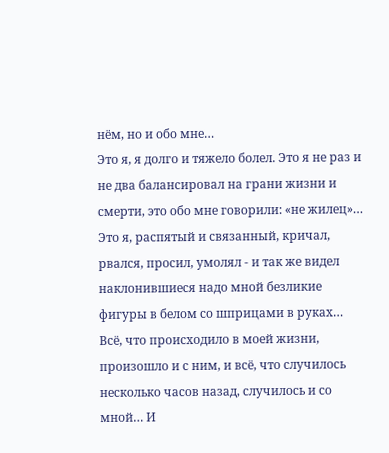нём, но и обо мне…
Это я, я долго и тяжело болел. Это я не раз и не два балансировал на грани жизни и смерти, это обо мне говорили: «не жилец»… Это я, распятый и связанный, кричал, рвался, просил, умолял - и так же видел наклонившиеся надо мной безликие фигуры в белом со шприцами в руках…
Всё, что происходило в моей жизни, произошло и с ним, и всё, что случилось несколько часов назад, случилось и со мной… И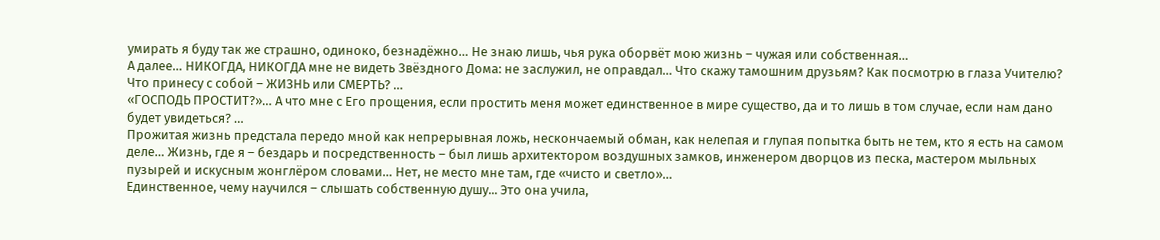умирать я буду так же страшно, одиноко, безнадёжно… Не знаю лишь, чья рука оборвёт мою жизнь – чужая или собственная…
А далее… НИКОГДА, НИКОГДА мне не видеть Звёздного Дома: не заслужил, не оправдал… Что скажу тамошним друзьям? Как посмотрю в глаза Учителю? Что принесу с собой – ЖИЗНЬ или СМЕРТЬ? …
«ГОСПОДЬ ПРОСТИТ?»… А что мне с Его прощения, если простить меня может единственное в мире существо, да и то лишь в том случае, если нам дано будет увидеться? …
Прожитая жизнь предстала передо мной как непрерывная ложь, нескончаемый обман, как нелепая и глупая попытка быть не тем, кто я есть на самом деле… Жизнь, где я – бездарь и посредственность – был лишь архитектором воздушных замков, инженером дворцов из песка, мастером мыльных пузырей и искусным жонглёром словами… Нет, не место мне там, где «чисто и светло»…
Единственное, чему научился – слышать собственную душу... Это она учила,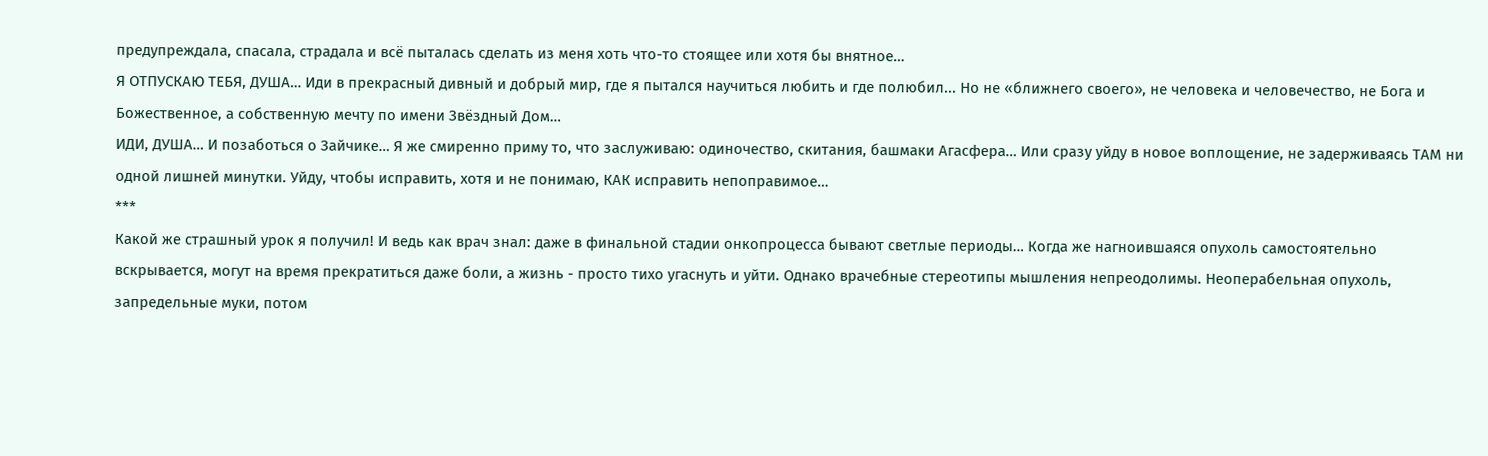предупреждала, спасала, страдала и всё пыталась сделать из меня хоть что-то стоящее или хотя бы внятное…
Я ОТПУСКАЮ ТЕБЯ, ДУША… Иди в прекрасный дивный и добрый мир, где я пытался научиться любить и где полюбил... Но не «ближнего своего», не человека и человечество, не Бога и Божественное, а собственную мечту по имени Звёздный Дом…
ИДИ, ДУША… И позаботься о Зайчике… Я же смиренно приму то, что заслуживаю: одиночество, скитания, башмаки Агасфера… Или сразу уйду в новое воплощение, не задерживаясь ТАМ ни одной лишней минутки. Уйду, чтобы исправить, хотя и не понимаю, КАК исправить непоправимое…
***
Какой же страшный урок я получил! И ведь как врач знал: даже в финальной стадии онкопроцесса бывают светлые периоды… Когда же нагноившаяся опухоль самостоятельно вскрывается, могут на время прекратиться даже боли, а жизнь - просто тихо угаснуть и уйти. Однако врачебные стереотипы мышления непреодолимы. Неоперабельная опухоль, запредельные муки, потом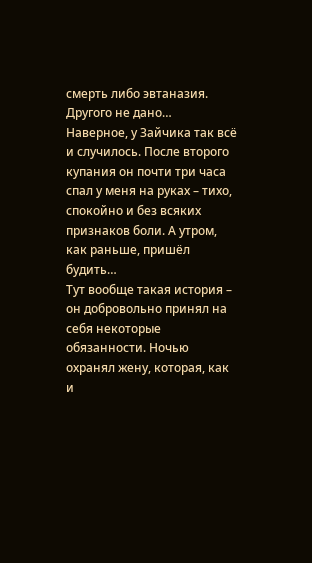смерть либо эвтаназия. Другого не дано…
Наверное, у Зайчика так всё и случилось. После второго купания он почти три часа спал у меня на руках – тихо, спокойно и без всяких признаков боли. А утром, как раньше, пришёл будить…
Тут вообще такая история – он добровольно принял на себя некоторые обязанности. Ночью охранял жену, которая, как и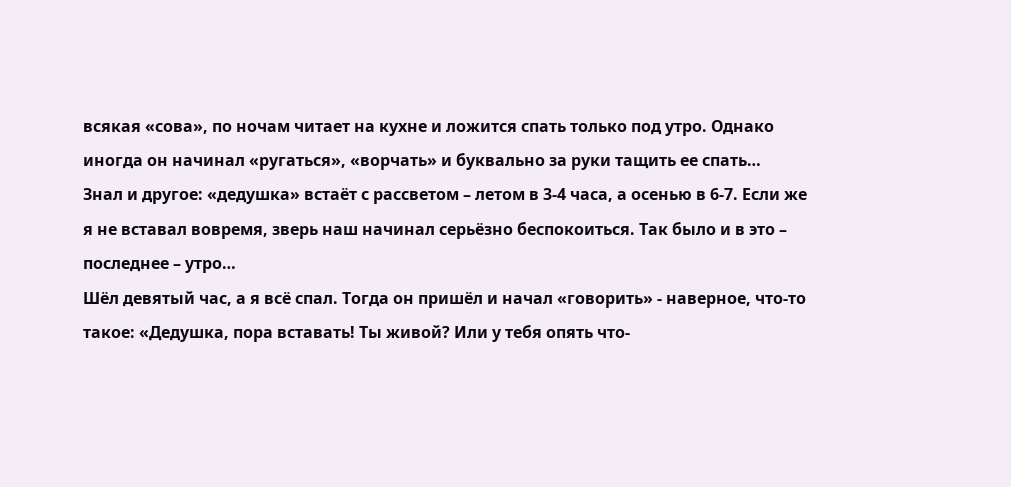всякая «сова», по ночам читает на кухне и ложится спать только под утро. Однако иногда он начинал «ругаться», «ворчать» и буквально за руки тащить ее спать…
Знал и другое: «дедушка» встаёт с рассветом – летом в 3-4 часа, а осенью в 6-7. Если же я не вставал вовремя, зверь наш начинал серьёзно беспокоиться. Так было и в это – последнее – утро…
Шёл девятый час, а я всё спал. Тогда он пришёл и начал «говорить» - наверное, что-то такое: «Дедушка, пора вставать! Ты живой? Или у тебя опять что-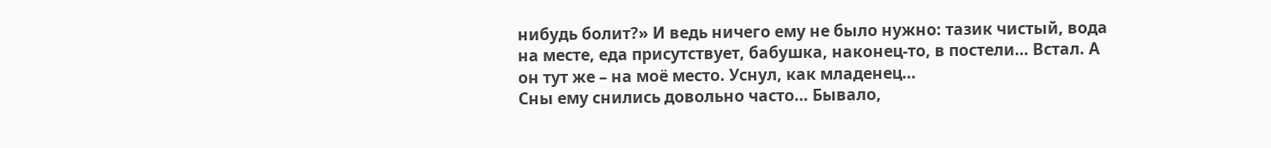нибудь болит?» И ведь ничего ему не было нужно: тазик чистый, вода на месте, еда присутствует, бабушка, наконец-то, в постели… Встал. А он тут же – на моё место. Уснул, как младенец…
Сны ему снились довольно часто… Бывало,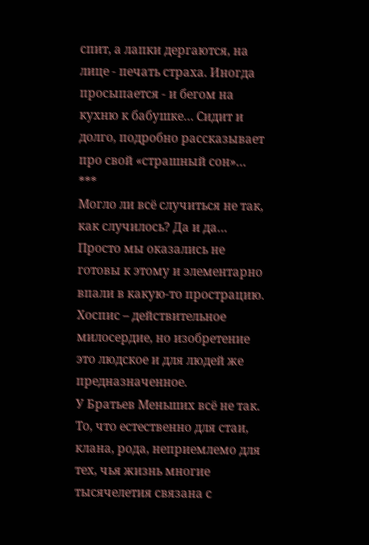спит, а лапки дергаются, на лице - печать страха. Иногда просыпается - и бегом на кухню к бабушке… Сидит и долго, подробно рассказывает про свой «страшный сон»…
***
Могло ли всё случиться не так, как случилось? Да и да… Просто мы оказались не готовы к этому и элементарно впали в какую-то прострацию. Хоспис – действительное милосердие, но изобретение это людское и для людей же предназначенное.
У Братьев Меньших всё не так. То, что естественно для стаи, клана, рода, неприемлемо для тех, чья жизнь многие тысячелетия связана с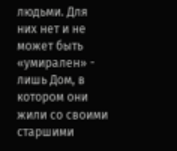людьми. Для них нет и не может быть «умирален» - лишь Дом, в котором они жили со своими старшими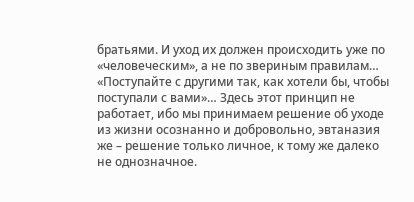братьями. И уход их должен происходить уже по «человеческим», а не по звериным правилам…
«Поступайте с другими так, как хотели бы, чтобы поступали с вами»… Здесь этот принцип не работает, ибо мы принимаем решение об уходе из жизни осознанно и добровольно, эвтаназия же – решение только личное, к тому же далеко не однозначное.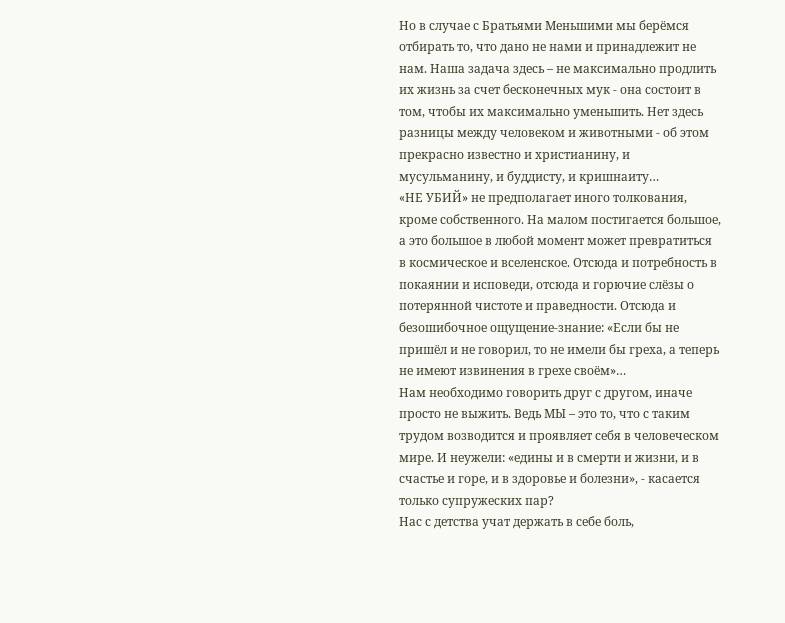Но в случае с Братьями Меньшими мы берёмся отбирать то, что дано не нами и принадлежит не нам. Наша задача здесь – не максимально продлить их жизнь за счет бесконечных мук - она состоит в том, чтобы их максимально уменьшить. Нет здесь разницы между человеком и животными - об этом прекрасно известно и христианину, и мусульманину, и буддисту, и кришнаиту…
«НЕ УБИЙ» не предполагает иного толкования, кроме собственного. На малом постигается большое, а это большое в любой момент может превратиться в космическое и вселенское. Отсюда и потребность в покаянии и исповеди, отсюда и горючие слёзы о потерянной чистоте и праведности. Отсюда и безошибочное ощущение-знание: «Если бы не пришёл и не говорил, то не имели бы греха, а теперь не имеют извинения в грехе своём»…
Нам необходимо говорить друг с другом, иначе просто не выжить. Ведь МЫ – это то, что с таким трудом возводится и проявляет себя в человеческом мире. И неужели: «едины и в смерти и жизни, и в счастье и горе, и в здоровье и болезни», - касается только супружеских пар?
Нас с детства учат держать в себе боль,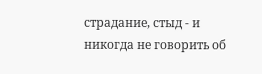страдание, стыд - и никогда не говорить об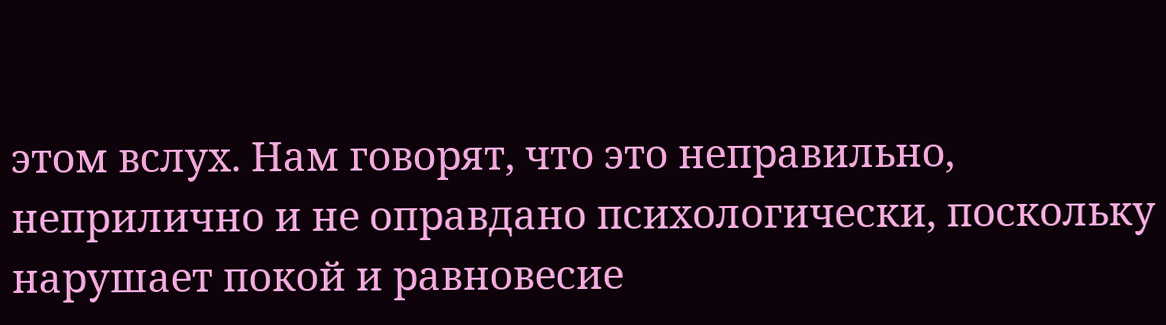этом вслух. Нам говорят, что это неправильно, неприлично и не оправдано психологически, поскольку нарушает покой и равновесие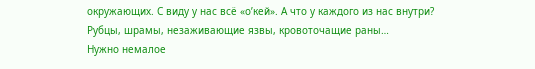окружающих. С виду у нас всё «о’кей». А что у каждого из нас внутри? Рубцы, шрамы, незаживающие язвы, кровоточащие раны…
Нужно немалое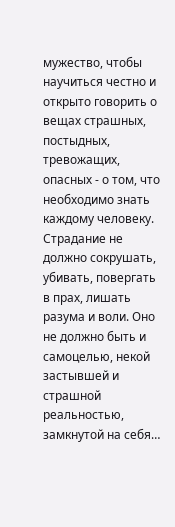мужество, чтобы научиться честно и открыто говорить о вещах страшных, постыдных, тревожащих, опасных - о том, что необходимо знать каждому человеку. Страдание не должно сокрушать, убивать, повергать в прах, лишать разума и воли. Оно не должно быть и самоцелью, некой застывшей и страшной реальностью, замкнутой на себя…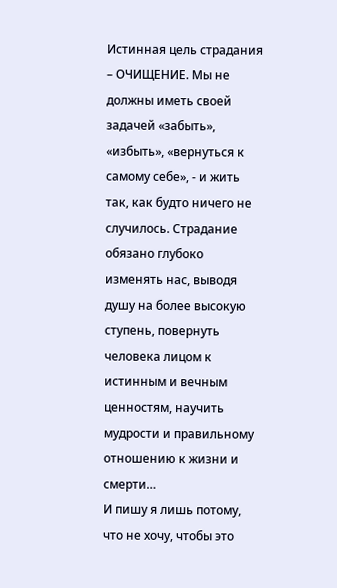Истинная цель страдания – ОЧИЩЕНИЕ. Мы не должны иметь своей задачей «забыть», «избыть», «вернуться к самому себе», - и жить так, как будто ничего не случилось. Страдание обязано глубоко изменять нас, выводя душу на более высокую ступень, повернуть человека лицом к истинным и вечным ценностям, научить мудрости и правильному отношению к жизни и смерти…
И пишу я лишь потому, что не хочу, чтобы это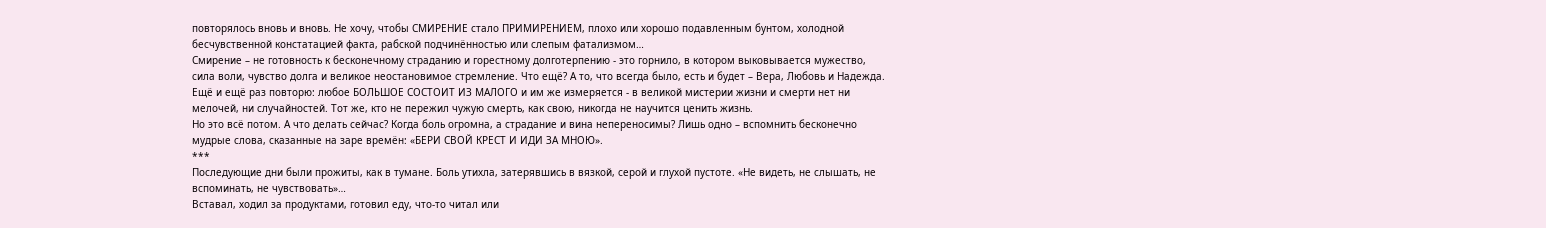повторялось вновь и вновь. Не хочу, чтобы СМИРЕНИЕ стало ПРИМИРЕНИЕМ, плохо или хорошо подавленным бунтом, холодной бесчувственной констатацией факта, рабской подчинённостью или слепым фатализмом…
Смирение – не готовность к бесконечному страданию и горестному долготерпению - это горнило, в котором выковывается мужество, сила воли, чувство долга и великое неостановимое стремление. Что ещё? А то, что всегда было, есть и будет – Вера, Любовь и Надежда.
Ещё и ещё раз повторю: любое БОЛЬШОЕ СОСТОИТ ИЗ МАЛОГО и им же измеряется - в великой мистерии жизни и смерти нет ни мелочей, ни случайностей. Тот же, кто не пережил чужую смерть, как свою, никогда не научится ценить жизнь.
Но это всё потом. А что делать сейчас? Когда боль огромна, а страдание и вина непереносимы? Лишь одно – вспомнить бесконечно мудрые слова, сказанные на заре времён: «БЕРИ СВОЙ КРЕСТ И ИДИ ЗА МНОЮ».
***
Последующие дни были прожиты, как в тумане. Боль утихла, затерявшись в вязкой, серой и глухой пустоте. «Не видеть, не слышать, не вспоминать, не чувствовать»…
Вставал, ходил за продуктами, готовил еду, что-то читал или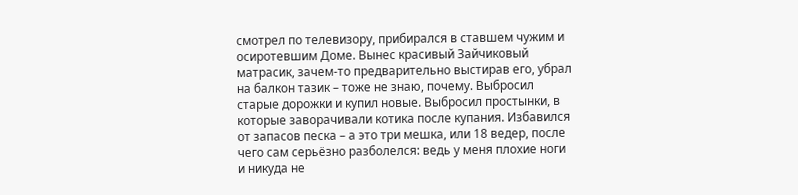смотрел по телевизору, прибирался в ставшем чужим и осиротевшим Доме. Вынес красивый Зайчиковый матрасик, зачем-то предварительно выстирав его, убрал на балкон тазик – тоже не знаю, почему. Выбросил старые дорожки и купил новые. Выбросил простынки, в которые заворачивали котика после купания. Избавился от запасов песка – а это три мешка, или 18 ведер, после чего сам серьёзно разболелся: ведь у меня плохие ноги и никуда не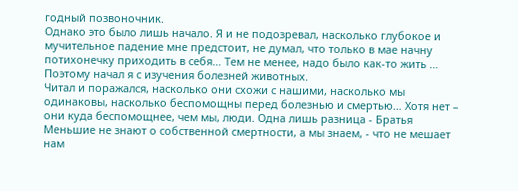годный позвоночник.
Однако это было лишь начало. Я и не подозревал, насколько глубокое и мучительное падение мне предстоит, не думал, что только в мае начну потихонечку приходить в себя… Тем не менее, надо было как-то жить … Поэтому начал я с изучения болезней животных.
Читал и поражался, насколько они схожи с нашими, насколько мы одинаковы, насколько беспомощны перед болезнью и смертью… Хотя нет – они куда беспомощнее, чем мы, люди. Одна лишь разница - Братья Меньшие не знают о собственной смертности, а мы знаем, - что не мешает нам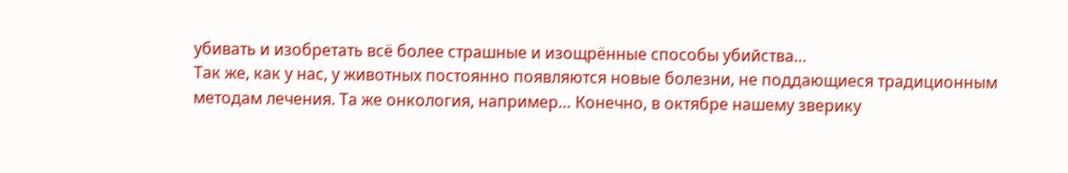убивать и изобретать всё более страшные и изощрённые способы убийства…
Так же, как у нас, у животных постоянно появляются новые болезни, не поддающиеся традиционным методам лечения. Та же онкология, например… Конечно, в октябре нашему зверику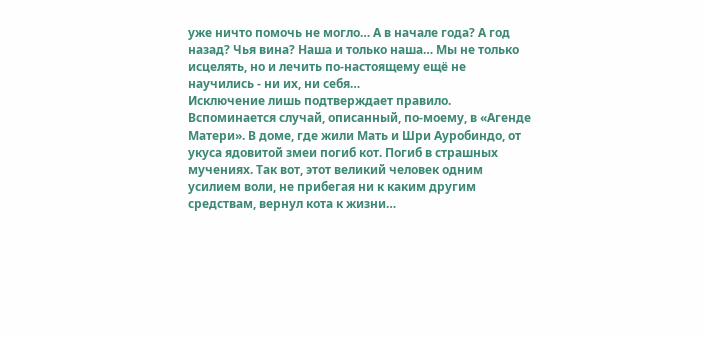уже ничто помочь не могло… А в начале года? А год назад? Чья вина? Наша и только наша… Мы не только исцелять, но и лечить по-настоящему ещё не научились - ни их, ни себя…
Исключение лишь подтверждает правило. Вспоминается случай, описанный, по-моему, в «Агенде Матери». В доме, где жили Мать и Шри Ауробиндо, от укуса ядовитой змеи погиб кот. Погиб в страшных мучениях. Так вот, этот великий человек одним усилием воли, не прибегая ни к каким другим средствам, вернул кота к жизни…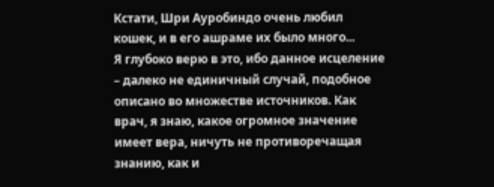Кстати, Шри Ауробиндо очень любил кошек, и в его ашраме их было много...
Я глубоко верю в это, ибо данное исцеление – далеко не единичный случай, подобное описано во множестве источников. Как врач, я знаю, какое огромное значение имеет вера, ничуть не противоречащая знанию, как и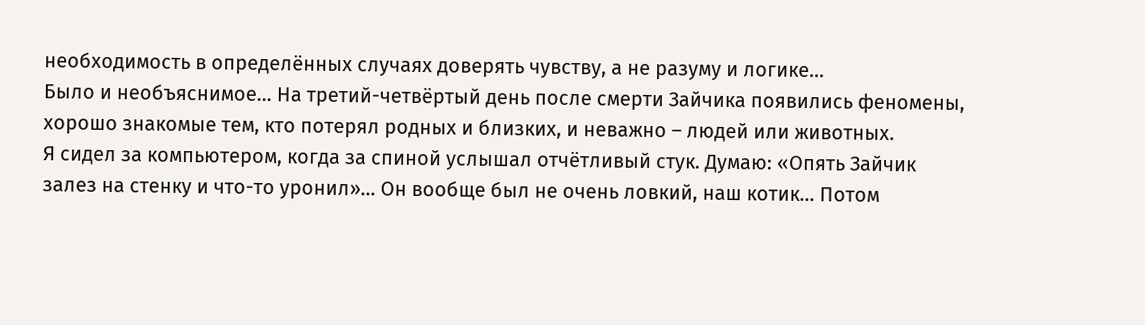необходимость в определённых случаях доверять чувству, а не разуму и логике…
Было и необъяснимое… На третий-четвёртый день после смерти Зайчика появились феномены, хорошо знакомые тем, кто потерял родных и близких, и неважно – людей или животных.
Я сидел за компьютером, когда за спиной услышал отчётливый стук. Думаю: «Опять Зайчик залез на стенку и что-то уронил»… Он вообще был не очень ловкий, наш котик... Потом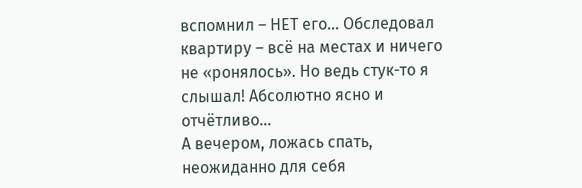вспомнил – НЕТ его… Обследовал квартиру – всё на местах и ничего не «ронялось». Но ведь стук-то я слышал! Абсолютно ясно и отчётливо…
А вечером, ложась спать, неожиданно для себя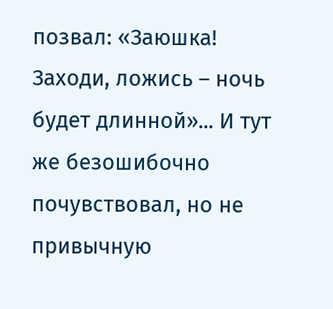позвал: «Заюшка! Заходи, ложись – ночь будет длинной»... И тут же безошибочно почувствовал, но не привычную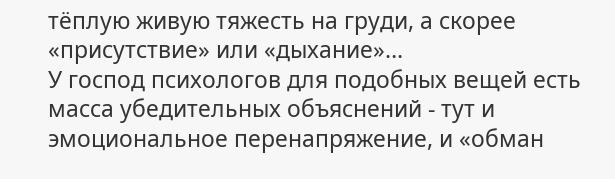тёплую живую тяжесть на груди, а скорее «присутствие» или «дыхание»…
У господ психологов для подобных вещей есть масса убедительных объяснений - тут и эмоциональное перенапряжение, и «обман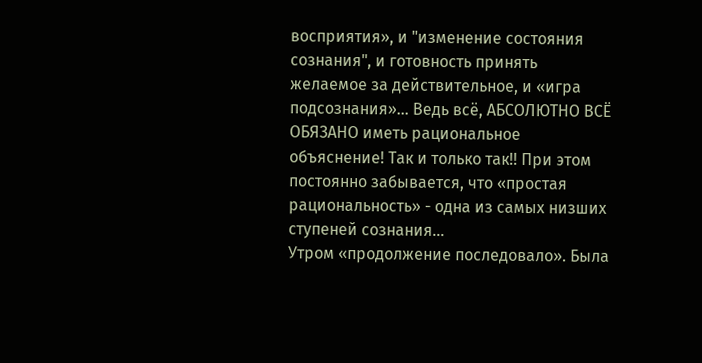восприятия», и "изменение состояния сознания", и готовность принять желаемое за действительное, и «игра подсознания»… Ведь всё, АБСОЛЮТНО ВСЁ ОБЯЗАНО иметь рациональное объяснение! Так и только так!! При этом постоянно забывается, что «простая рациональность» - одна из самых низших ступеней сознания…
Утром «продолжение последовало». Была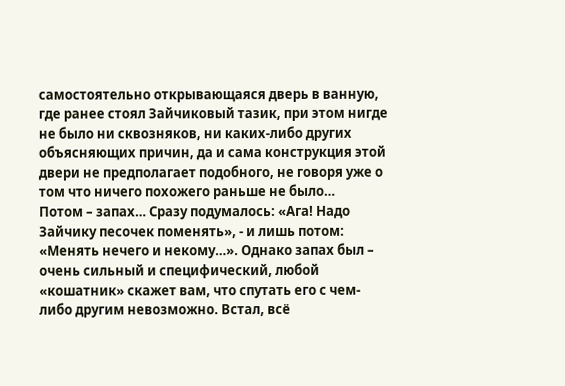самостоятельно открывающаяся дверь в ванную, где ранее стоял Зайчиковый тазик, при этом нигде не было ни сквозняков, ни каких-либо других объясняющих причин, да и сама конструкция этой двери не предполагает подобного, не говоря уже о том что ничего похожего раньше не было…
Потом – запах… Сразу подумалось: «Ага! Надо Зайчику песочек поменять», - и лишь потом: «Менять нечего и некому…». Однако запах был – очень сильный и специфический, любой «кошатник» скажет вам, что спутать его с чем-либо другим невозможно. Встал, всё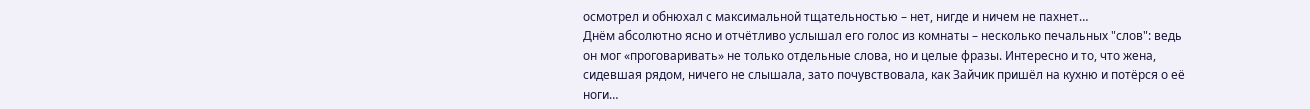осмотрел и обнюхал с максимальной тщательностью – нет, нигде и ничем не пахнет…
Днём абсолютно ясно и отчётливо услышал его голос из комнаты – несколько печальных "слов": ведь он мог «проговаривать» не только отдельные слова, но и целые фразы. Интересно и то, что жена, сидевшая рядом, ничего не слышала, зато почувствовала, как Зайчик пришёл на кухню и потёрся о её ноги…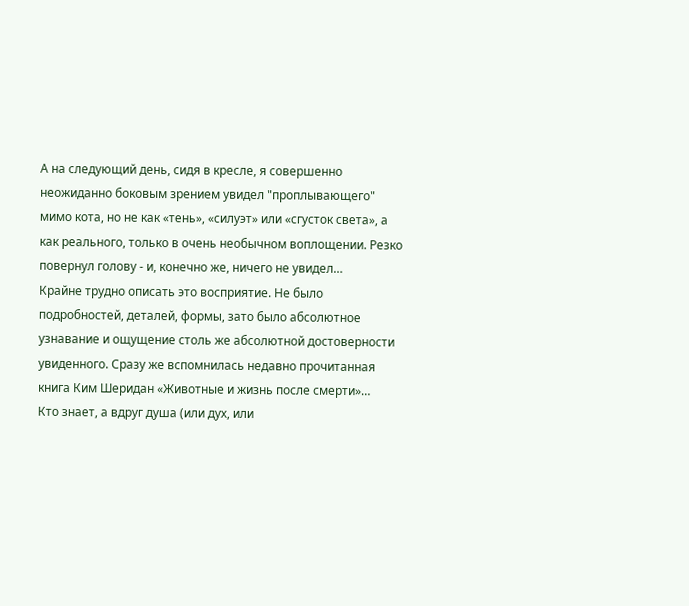А на следующий день, сидя в кресле, я совершенно неожиданно боковым зрением увидел "проплывающего" мимо кота, но не как «тень», «силуэт» или «сгусток света», а как реального, только в очень необычном воплощении. Резко повернул голову - и, конечно же, ничего не увидел…
Крайне трудно описать это восприятие. Не было подробностей, деталей, формы, зато было абсолютное узнавание и ощущение столь же абсолютной достоверности увиденного. Сразу же вспомнилась недавно прочитанная книга Ким Шеридан «Животные и жизнь после смерти»…
Кто знает, а вдруг душа (или дух, или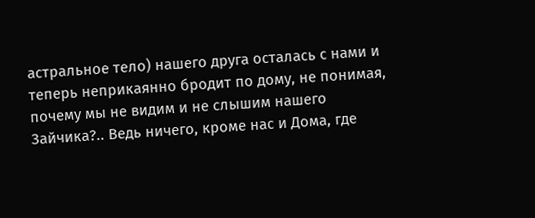астральное тело) нашего друга осталась с нами и теперь неприкаянно бродит по дому, не понимая, почему мы не видим и не слышим нашего Зайчика?.. Ведь ничего, кроме нас и Дома, где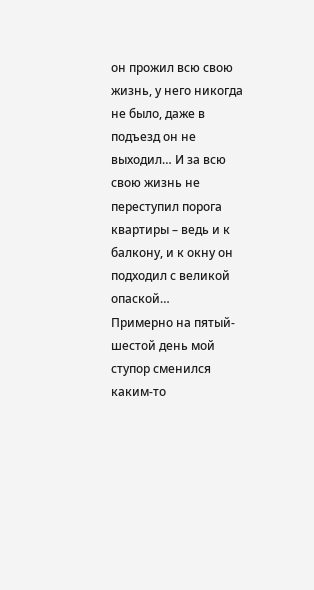он прожил всю свою жизнь, у него никогда не было, даже в подъезд он не выходил… И за всю свою жизнь не переступил порога квартиры – ведь и к балкону, и к окну он подходил с великой опаской…
Примерно на пятый-шестой день мой ступор сменился каким-то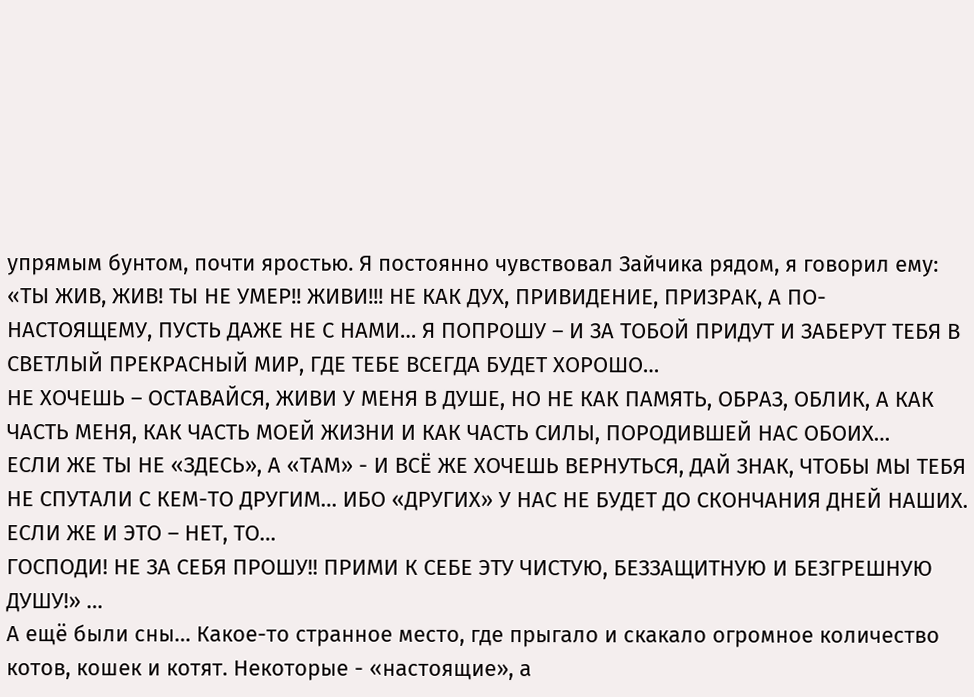упрямым бунтом, почти яростью. Я постоянно чувствовал Зайчика рядом, я говорил ему:
«ТЫ ЖИВ, ЖИВ! ТЫ НЕ УМЕР!! ЖИВИ!!! НЕ КАК ДУХ, ПРИВИДЕНИЕ, ПРИЗРАК, А ПО-НАСТОЯЩЕМУ, ПУСТЬ ДАЖЕ НЕ С НАМИ… Я ПОПРОШУ – И ЗА ТОБОЙ ПРИДУТ И ЗАБЕРУТ ТЕБЯ В СВЕТЛЫЙ ПРЕКРАСНЫЙ МИР, ГДЕ ТЕБЕ ВСЕГДА БУДЕТ ХОРОШО…
НЕ ХОЧЕШЬ – ОСТАВАЙСЯ, ЖИВИ У МЕНЯ В ДУШЕ, НО НЕ КАК ПАМЯТЬ, ОБРАЗ, ОБЛИК, А КАК ЧАСТЬ МЕНЯ, КАК ЧАСТЬ МОЕЙ ЖИЗНИ И КАК ЧАСТЬ СИЛЫ, ПОРОДИВШЕЙ НАС ОБОИХ…
ЕСЛИ ЖЕ ТЫ НЕ «ЗДЕСЬ», А «ТАМ» - И ВСЁ ЖЕ ХОЧЕШЬ ВЕРНУТЬСЯ, ДАЙ ЗНАК, ЧТОБЫ МЫ ТЕБЯ НЕ СПУТАЛИ С КЕМ-ТО ДРУГИМ… ИБО «ДРУГИХ» У НАС НЕ БУДЕТ ДО СКОНЧАНИЯ ДНЕЙ НАШИХ. ЕСЛИ ЖЕ И ЭТО – НЕТ, ТО…
ГОСПОДИ! НЕ ЗА СЕБЯ ПРОШУ!! ПРИМИ К СЕБЕ ЭТУ ЧИСТУЮ, БЕЗЗАЩИТНУЮ И БЕЗГРЕШНУЮ ДУШУ!» …
А ещё были сны… Какое-то странное место, где прыгало и скакало огромное количество котов, кошек и котят. Некоторые - «настоящие», а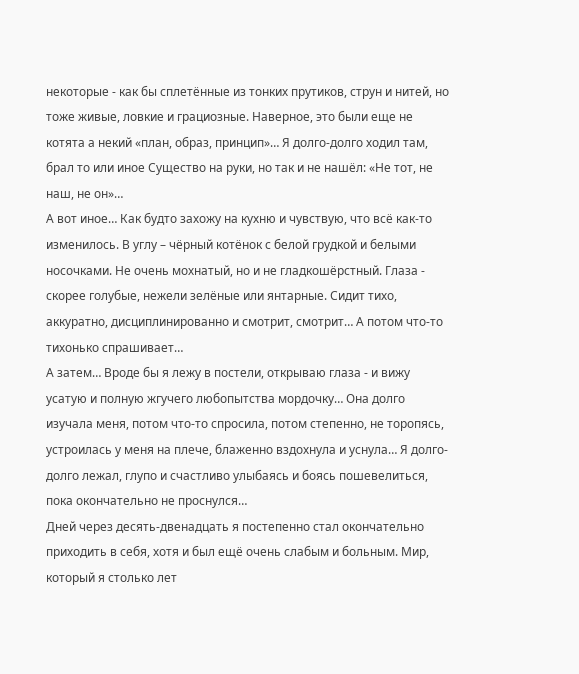некоторые - как бы сплетённые из тонких прутиков, струн и нитей, но тоже живые, ловкие и грациозные. Наверное, это были еще не котята а некий «план, образ, принцип»… Я долго-долго ходил там, брал то или иное Существо на руки, но так и не нашёл: «Не тот, не наш, не он»…
А вот иное… Как будто захожу на кухню и чувствую, что всё как-то изменилось. В углу – чёрный котёнок с белой грудкой и белыми носочками. Не очень мохнатый, но и не гладкошёрстный. Глаза - скорее голубые, нежели зелёные или янтарные. Сидит тихо, аккуратно, дисциплинированно и смотрит, смотрит… А потом что-то тихонько спрашивает…
А затем… Вроде бы я лежу в постели, открываю глаза - и вижу усатую и полную жгучего любопытства мордочку… Она долго изучала меня, потом что-то спросила, потом степенно, не торопясь, устроилась у меня на плече, блаженно вздохнула и уснула… Я долго-долго лежал, глупо и счастливо улыбаясь и боясь пошевелиться, пока окончательно не проснулся…
Дней через десять-двенадцать я постепенно стал окончательно приходить в себя, хотя и был ещё очень слабым и больным. Мир, который я столько лет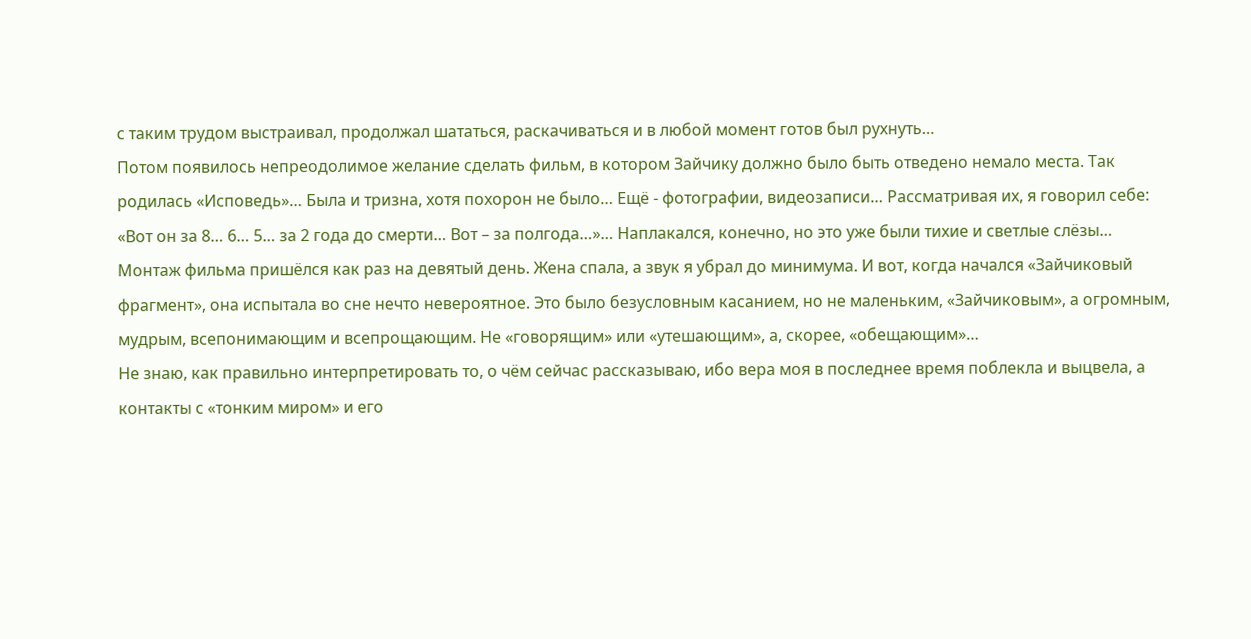с таким трудом выстраивал, продолжал шататься, раскачиваться и в любой момент готов был рухнуть…
Потом появилось непреодолимое желание сделать фильм, в котором Зайчику должно было быть отведено немало места. Так родилась «Исповедь»… Была и тризна, хотя похорон не было… Ещё - фотографии, видеозаписи… Рассматривая их, я говорил себе: «Вот он за 8… 6… 5… за 2 года до смерти… Вот – за полгода…»… Наплакался, конечно, но это уже были тихие и светлые слёзы…
Монтаж фильма пришёлся как раз на девятый день. Жена спала, а звук я убрал до минимума. И вот, когда начался «Зайчиковый фрагмент», она испытала во сне нечто невероятное. Это было безусловным касанием, но не маленьким, «Зайчиковым», а огромным, мудрым, всепонимающим и всепрощающим. Не «говорящим» или «утешающим», а, скорее, «обещающим»…
Не знаю, как правильно интерпретировать то, о чём сейчас рассказываю, ибо вера моя в последнее время поблекла и выцвела, а контакты с «тонким миром» и его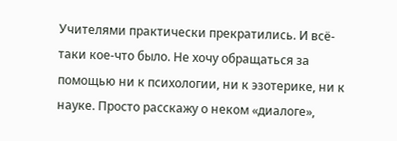Учителями практически прекратились. И всё-таки кое-что было. Не хочу обращаться за помощью ни к психологии, ни к эзотерике, ни к науке. Просто расскажу о неком «диалоге»,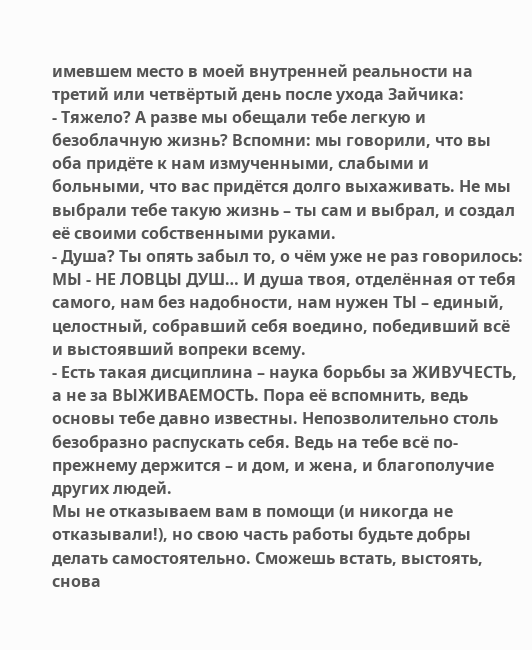имевшем место в моей внутренней реальности на третий или четвёртый день после ухода Зайчика:
- Тяжело? А разве мы обещали тебе легкую и безоблачную жизнь? Вспомни: мы говорили, что вы оба придёте к нам измученными, слабыми и больными, что вас придётся долго выхаживать. Не мы выбрали тебе такую жизнь – ты сам и выбрал, и создал её своими собственными руками.
- Душа? Ты опять забыл то, о чём уже не раз говорилось: МЫ - НЕ ЛОВЦЫ ДУШ… И душа твоя, отделённая от тебя самого, нам без надобности, нам нужен ТЫ – единый, целостный, собравший себя воедино, победивший всё и выстоявший вопреки всему.
- Есть такая дисциплина – наука борьбы за ЖИВУЧЕСТЬ, а не за ВЫЖИВАЕМОСТЬ. Пора её вспомнить, ведь основы тебе давно известны. Непозволительно столь безобразно распускать себя. Ведь на тебе всё по-прежнему держится – и дом, и жена, и благополучие других людей.
Мы не отказываем вам в помощи (и никогда не отказывали!), но свою часть работы будьте добры делать самостоятельно. Сможешь встать, выстоять, снова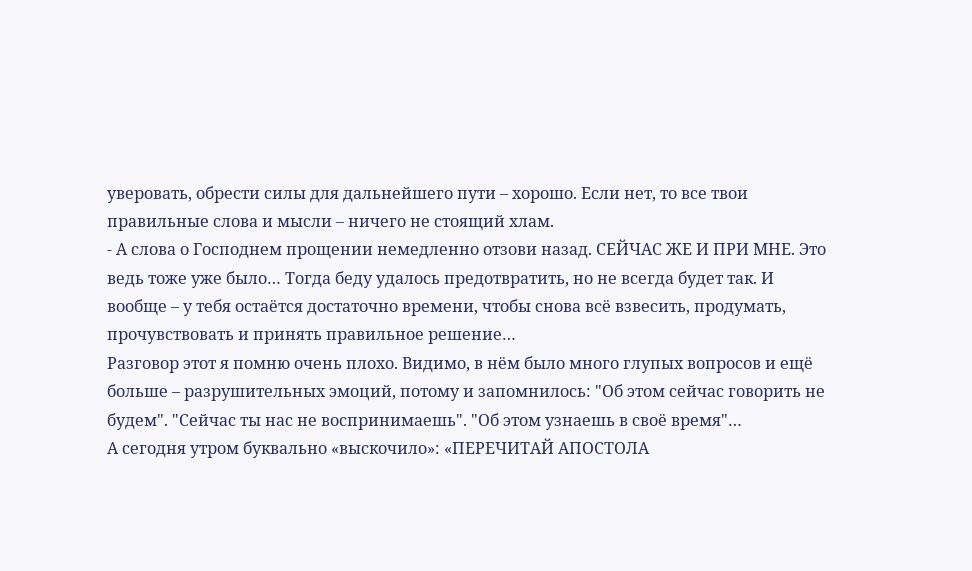уверовать, обрести силы для дальнейшего пути – хорошо. Если нет, то все твои правильные слова и мысли – ничего не стоящий хлам.
- А слова о Господнем прощении немедленно отзови назад. СЕЙЧАС ЖЕ И ПРИ МНЕ. Это ведь тоже уже было… Тогда беду удалось предотвратить, но не всегда будет так. И вообще – у тебя остаётся достаточно времени, чтобы снова всё взвесить, продумать, прочувствовать и принять правильное решение…
Разговор этот я помню очень плохо. Видимо, в нём было много глупых вопросов и ещё больше – разрушительных эмоций, потому и запомнилось: "Об этом сейчас говорить не будем". "Сейчас ты нас не воспринимаешь". "Об этом узнаешь в своё время"…
А сегодня утром буквально «выскочило»: «ПЕРЕЧИТАЙ АПОСТОЛА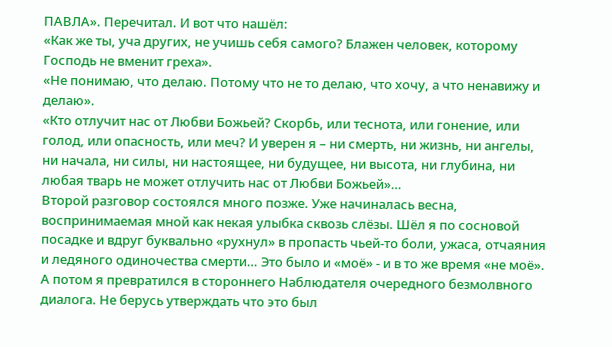ПАВЛА». Перечитал. И вот что нашёл:
«Как же ты, уча других, не учишь себя самого? Блажен человек, которому Господь не вменит греха».
«Не понимаю, что делаю. Потому что не то делаю, что хочу, а что ненавижу и делаю».
«Кто отлучит нас от Любви Божьей? Скорбь, или теснота, или гонение, или голод, или опасность, или меч? И уверен я – ни смерть, ни жизнь, ни ангелы, ни начала, ни силы, ни настоящее, ни будущее, ни высота, ни глубина, ни любая тварь не может отлучить нас от Любви Божьей»…
Второй разговор состоялся много позже. Уже начиналась весна, воспринимаемая мной как некая улыбка сквозь слёзы. Шёл я по сосновой посадке и вдруг буквально «рухнул» в пропасть чьей-то боли, ужаса, отчаяния и ледяного одиночества смерти… Это было и «моё» - и в то же время «не моё».
А потом я превратился в стороннего Наблюдателя очередного безмолвного диалога. Не берусь утверждать что это был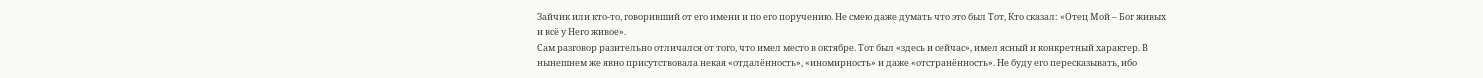Зайчик или кто-то, говоривший от его имени и по его поручению. Не смею даже думать что это был Тот, Кто сказал: «Отец Мой – Бог живых и всё у Него живое».
Сам разговор разительно отличался от того, что имел место в октябре. Тот был «здесь и сейчас», имел ясный и конкретный характер. В нынешнем же явно присутствовала некая «отдалённость», «иномирность» и даже «отстранённость». Не буду его пересказывать, ибо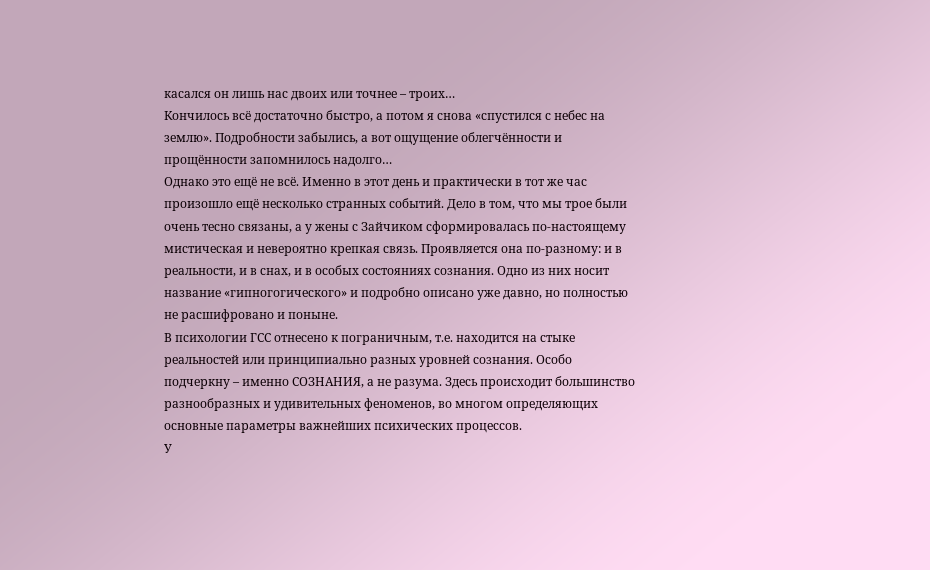касался он лишь нас двоих или точнее – троих…
Кончилось всё достаточно быстро, а потом я снова «спустился с небес на землю». Подробности забылись, а вот ощущение облегчённости и прощённости запомнилось надолго…
Однако это ещё не всё. Именно в этот день и практически в тот же час произошло ещё несколько странных событий. Дело в том, что мы трое были очень тесно связаны, а у жены с Зайчиком сформировалась по-настоящему мистическая и невероятно крепкая связь. Проявляется она по-разному: и в реальности, и в снах, и в особых состояниях сознания. Одно из них носит название «гипногогического» и подробно описано уже давно, но полностью не расшифровано и поныне.
В психологии ГСС отнесено к пограничным, т.е. находится на стыке реальностей или принципиально разных уровней сознания. Особо подчеркну – именно СОЗНАНИЯ, а не разума. Здесь происходит большинство разнообразных и удивительных феноменов, во многом определяющих основные параметры важнейших психических процессов.
У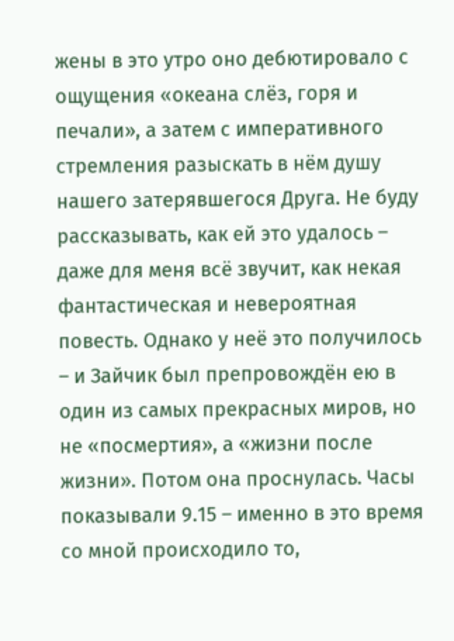жены в это утро оно дебютировало с ощущения «океана слёз, горя и печали», а затем с императивного стремления разыскать в нём душу нашего затерявшегося Друга. Не буду рассказывать, как ей это удалось – даже для меня всё звучит, как некая фантастическая и невероятная повесть. Однако у неё это получилось – и Зайчик был препровождён ею в один из самых прекрасных миров, но не «посмертия», а «жизни после жизни». Потом она проснулась. Часы показывали 9.15 – именно в это время со мной происходило то,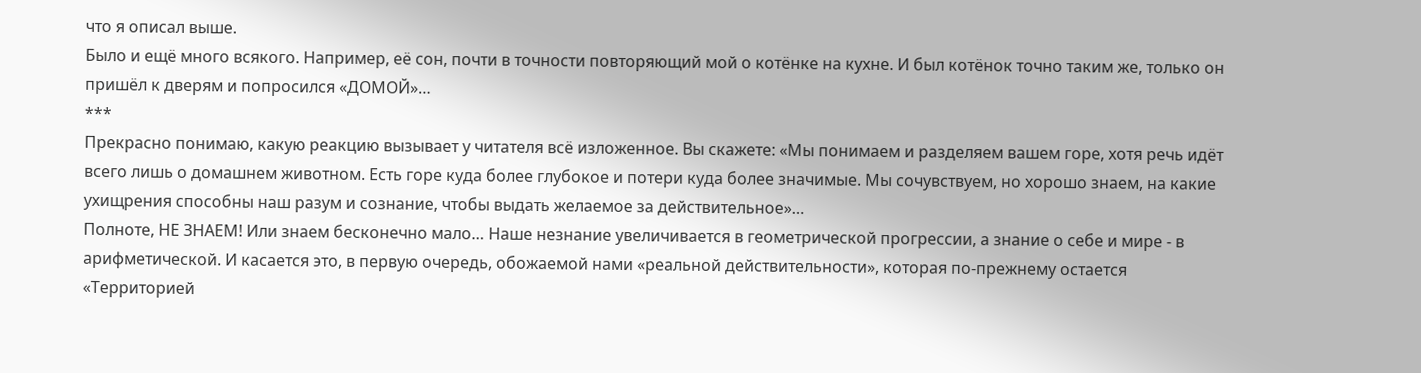что я описал выше.
Было и ещё много всякого. Например, её сон, почти в точности повторяющий мой о котёнке на кухне. И был котёнок точно таким же, только он пришёл к дверям и попросился «ДОМОЙ»…
***
Прекрасно понимаю, какую реакцию вызывает у читателя всё изложенное. Вы скажете: «Мы понимаем и разделяем вашем горе, хотя речь идёт всего лишь о домашнем животном. Есть горе куда более глубокое и потери куда более значимые. Мы сочувствуем, но хорошо знаем, на какие ухищрения способны наш разум и сознание, чтобы выдать желаемое за действительное»…
Полноте, НЕ ЗНАЕМ! Или знаем бесконечно мало… Наше незнание увеличивается в геометрической прогрессии, а знание о себе и мире - в арифметической. И касается это, в первую очередь, обожаемой нами «реальной действительности», которая по-прежнему остается «Территорией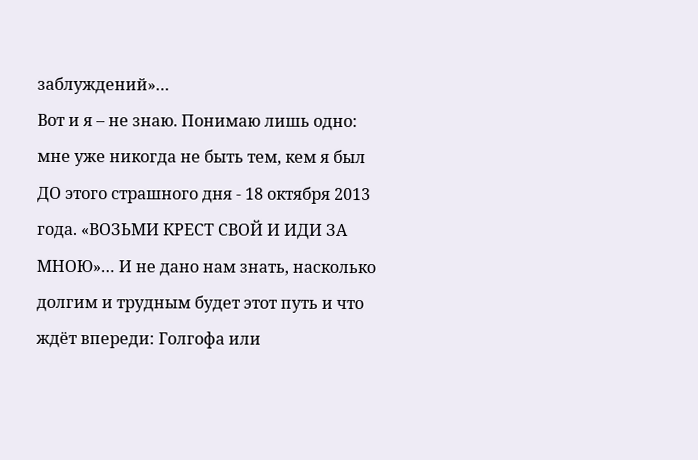заблуждений»…
Вот и я – не знаю. Понимаю лишь одно: мне уже никогда не быть тем, кем я был ДО этого страшного дня - 18 октября 2013 года. «ВОЗЬМИ КРЕСТ СВОЙ И ИДИ ЗА МНОЮ»… И не дано нам знать, насколько долгим и трудным будет этот путь и что ждёт впереди: Голгофа или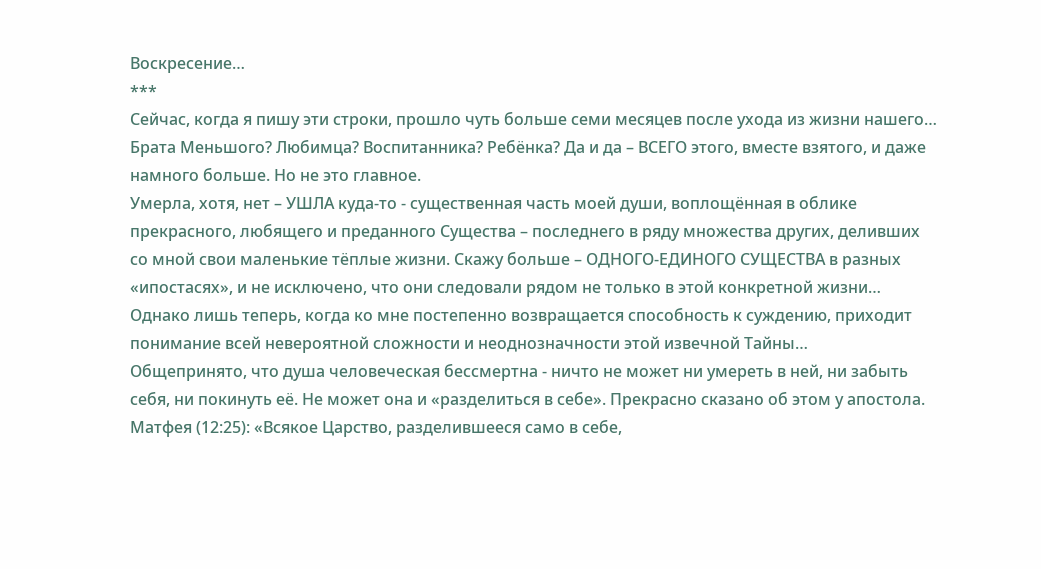Воскресение…
***
Сейчас, когда я пишу эти строки, прошло чуть больше семи месяцев после ухода из жизни нашего… Брата Меньшого? Любимца? Воспитанника? Ребёнка? Да и да – ВСЕГО этого, вместе взятого, и даже намного больше. Но не это главное.
Умерла, хотя, нет – УШЛА куда-то - существенная часть моей души, воплощённая в облике прекрасного, любящего и преданного Существа – последнего в ряду множества других, деливших со мной свои маленькие тёплые жизни. Скажу больше – ОДНОГО-ЕДИНОГО СУЩЕСТВА в разных «ипостасях», и не исключено, что они следовали рядом не только в этой конкретной жизни…
Однако лишь теперь, когда ко мне постепенно возвращается способность к суждению, приходит понимание всей невероятной сложности и неоднозначности этой извечной Тайны…
Общепринято, что душа человеческая бессмертна - ничто не может ни умереть в ней, ни забыть себя, ни покинуть её. Не может она и «разделиться в себе». Прекрасно сказано об этом у апостола. Матфея (12:25): «Всякое Царство, разделившееся само в себе,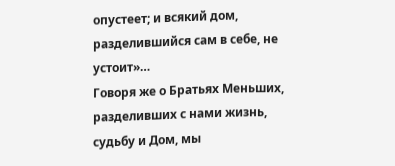опустеет; и всякий дом, разделившийся сам в себе, не устоит»…
Говоря же о Братьях Меньших, разделивших с нами жизнь, судьбу и Дом, мы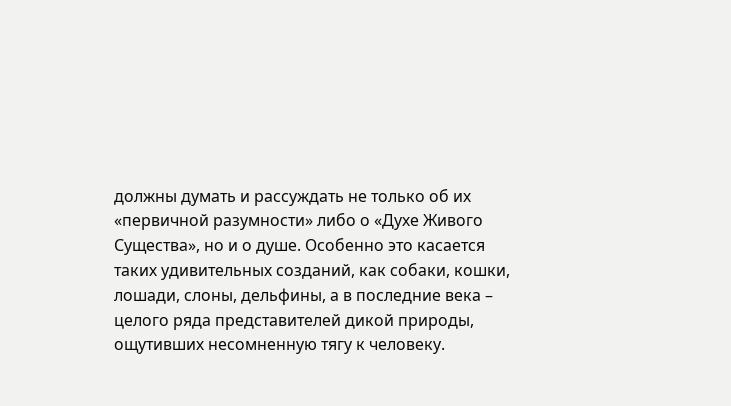должны думать и рассуждать не только об их «первичной разумности» либо о «Духе Живого Существа», но и о душе. Особенно это касается таких удивительных созданий, как собаки, кошки, лошади, слоны, дельфины, а в последние века – целого ряда представителей дикой природы, ощутивших несомненную тягу к человеку.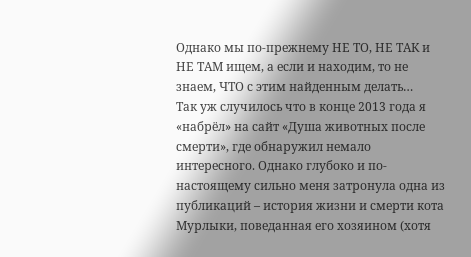Однако мы по-прежнему НЕ ТО, НЕ ТАК и НЕ ТАМ ищем, а если и находим, то не знаем, ЧТО с этим найденным делать…
Так уж случилось что в конце 2013 года я «набрёл» на сайт «Душа животных после смерти», где обнаружил немало интересного. Однако глубоко и по-настоящему сильно меня затронула одна из публикаций – история жизни и смерти кота Мурлыки, поведанная его хозяином (хотя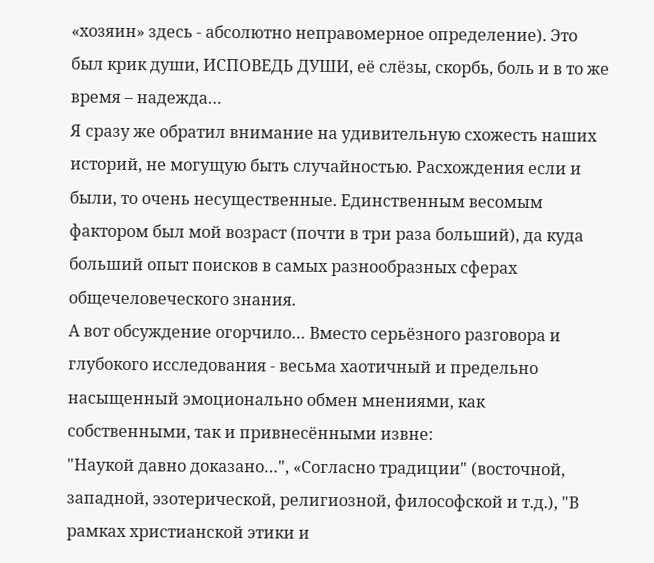«хозяин» здесь - абсолютно неправомерное определение). Это был крик души, ИСПОВЕДЬ ДУШИ, её слёзы, скорбь, боль и в то же время – надежда…
Я сразу же обратил внимание на удивительную схожесть наших историй, не могущую быть случайностью. Расхождения если и были, то очень несущественные. Единственным весомым фактором был мой возраст (почти в три раза больший), да куда больший опыт поисков в самых разнообразных сферах общечеловеческого знания.
А вот обсуждение огорчило… Вместо серьёзного разговора и глубокого исследования - весьма хаотичный и предельно насыщенный эмоционально обмен мнениями, как собственными, так и привнесёнными извне:
"Наукой давно доказано…", «Согласно традиции" (восточной, западной, эзотерической, религиозной, философской и т.д.), "В рамках христианской этики и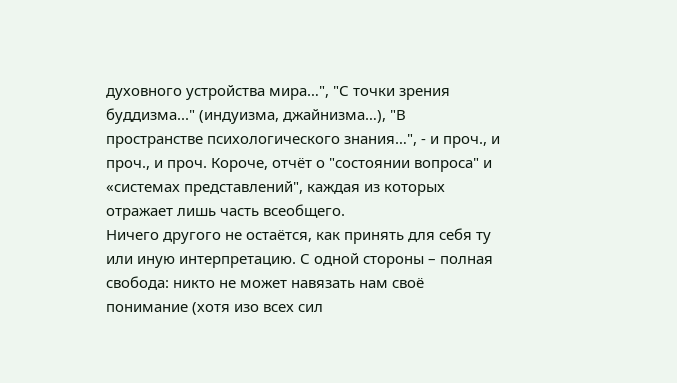духовного устройства мира…", "С точки зрения буддизма..." (индуизма, джайнизма…), "В пространстве психологического знания…", - и проч., и проч., и проч. Короче, отчёт о "состоянии вопроса" и «системах представлений", каждая из которых отражает лишь часть всеобщего.
Ничего другого не остаётся, как принять для себя ту или иную интерпретацию. С одной стороны – полная свобода: никто не может навязать нам своё понимание (хотя изо всех сил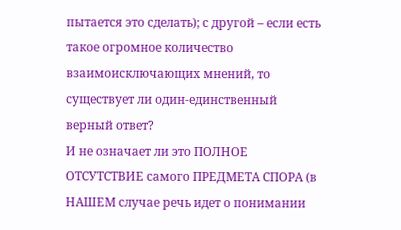пытается это сделать); с другой – если есть такое огромное количество взаимоисключающих мнений, то существует ли один-единственный верный ответ?
И не означает ли это ПОЛНОЕ ОТСУТСТВИЕ самого ПРЕДМЕТА СПОРА (в НАШЕМ случае речь идет о понимании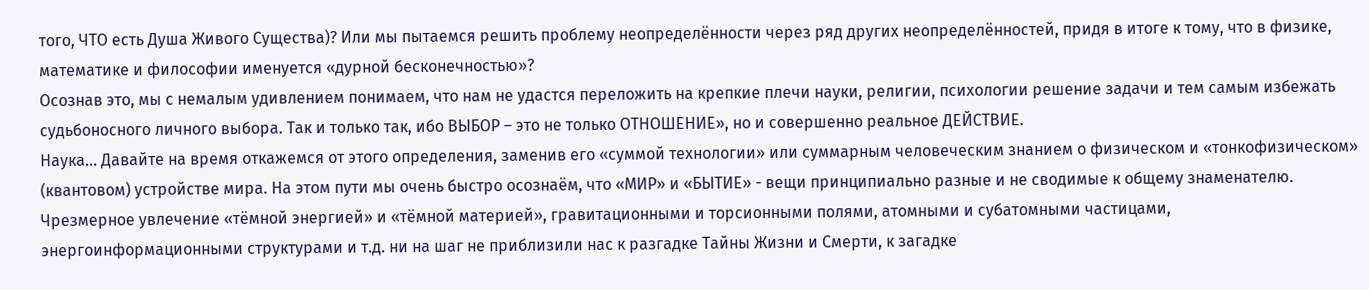того, ЧТО есть Душа Живого Существа)? Или мы пытаемся решить проблему неопределённости через ряд других неопределённостей, придя в итоге к тому, что в физике, математике и философии именуется «дурной бесконечностью»?
Осознав это, мы с немалым удивлением понимаем, что нам не удастся переложить на крепкие плечи науки, религии, психологии решение задачи и тем самым избежать судьбоносного личного выбора. Так и только так, ибо ВЫБОР – это не только ОТНОШЕНИЕ», но и совершенно реальное ДЕЙСТВИЕ.
Наука… Давайте на время откажемся от этого определения, заменив его «суммой технологии» или суммарным человеческим знанием о физическом и «тонкофизическом» (квантовом) устройстве мира. На этом пути мы очень быстро осознаём, что «МИР» и «БЫТИЕ» - вещи принципиально разные и не сводимые к общему знаменателю.
Чрезмерное увлечение «тёмной энергией» и «тёмной материей», гравитационными и торсионными полями, атомными и субатомными частицами, энергоинформационными структурами и т.д. ни на шаг не приблизили нас к разгадке Тайны Жизни и Смерти, к загадке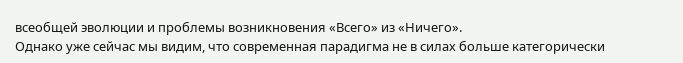всеобщей эволюции и проблемы возникновения «Всего» из «Ничего».
Однако уже сейчас мы видим, что современная парадигма не в силах больше категорически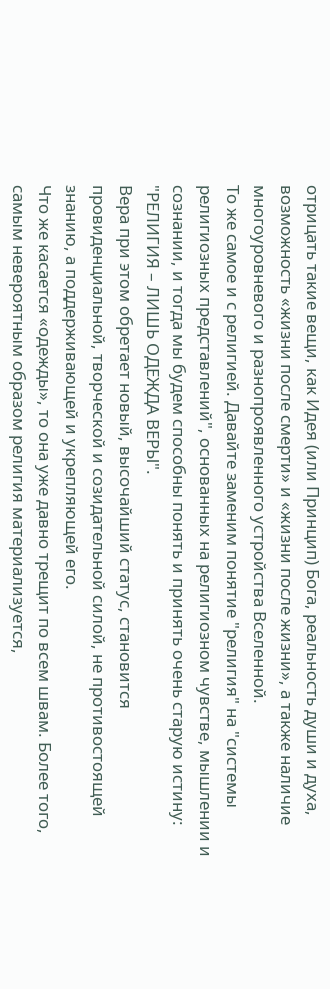отрицать такие вещи, как Идея (или Принцип) Бога, реальность души и духа, возможность «жизни после смерти» и «жизни после жизни», а также наличие многоуровневого и разнопроявленного устройства Вселенной.
То же самое и с религией. Давайте заменим понятие "религия" на "системы религиозных представлений", основанных на религиозном чувстве, мышлении и сознании, и тогда мы будем способны понять и принять очень старую истину: "РЕЛИГИЯ – ЛИШЬ ОДЕЖДА ВЕРЫ".
Вера при этом обретает новый, высочайший статус, становится провиденциальной, творческой и созидательной силой, не противостоящей знанию, а поддерживающей и укрепляющей его.
Что же касается «одежды», то она уже давно трещит по всем швам. Более того, самым невероятным образом религия материализуется,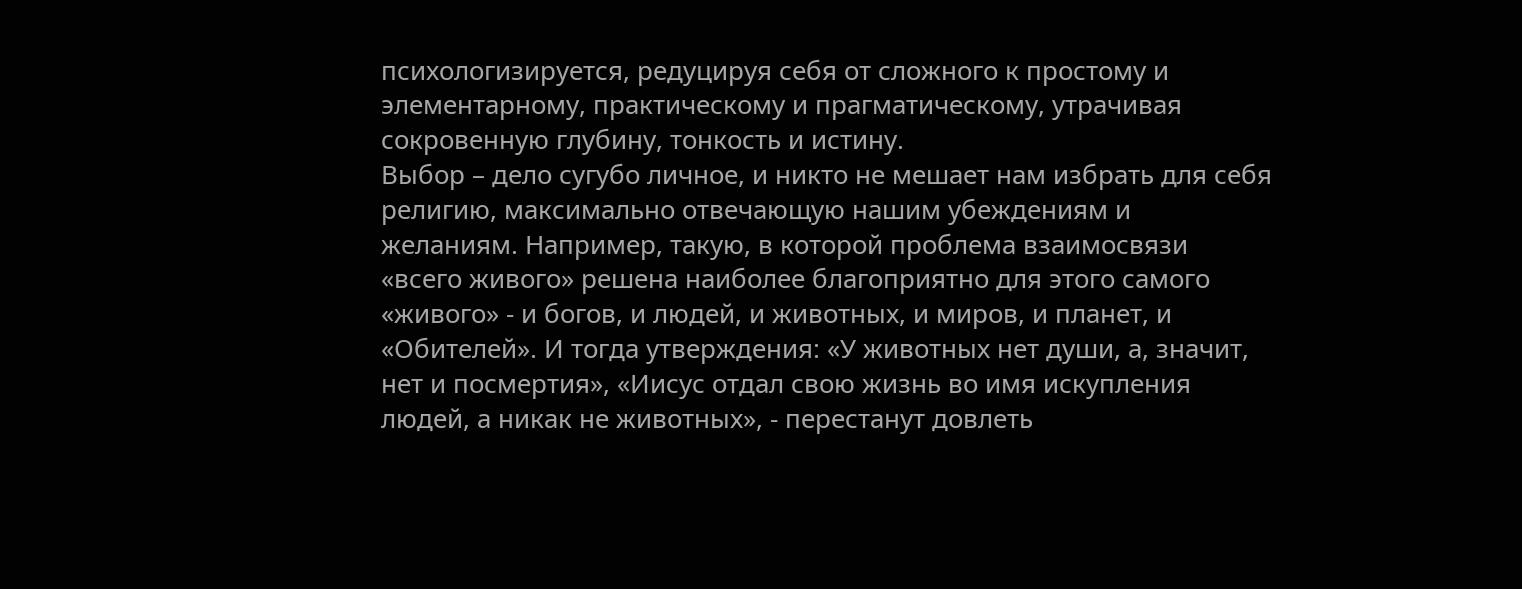психологизируется, редуцируя себя от сложного к простому и элементарному, практическому и прагматическому, утрачивая сокровенную глубину, тонкость и истину.
Выбор – дело сугубо личное, и никто не мешает нам избрать для себя религию, максимально отвечающую нашим убеждениям и желаниям. Например, такую, в которой проблема взаимосвязи «всего живого» решена наиболее благоприятно для этого самого «живого» - и богов, и людей, и животных, и миров, и планет, и «Обителей». И тогда утверждения: «У животных нет души, а, значит, нет и посмертия», «Иисус отдал свою жизнь во имя искупления людей, а никак не животных», - перестанут довлеть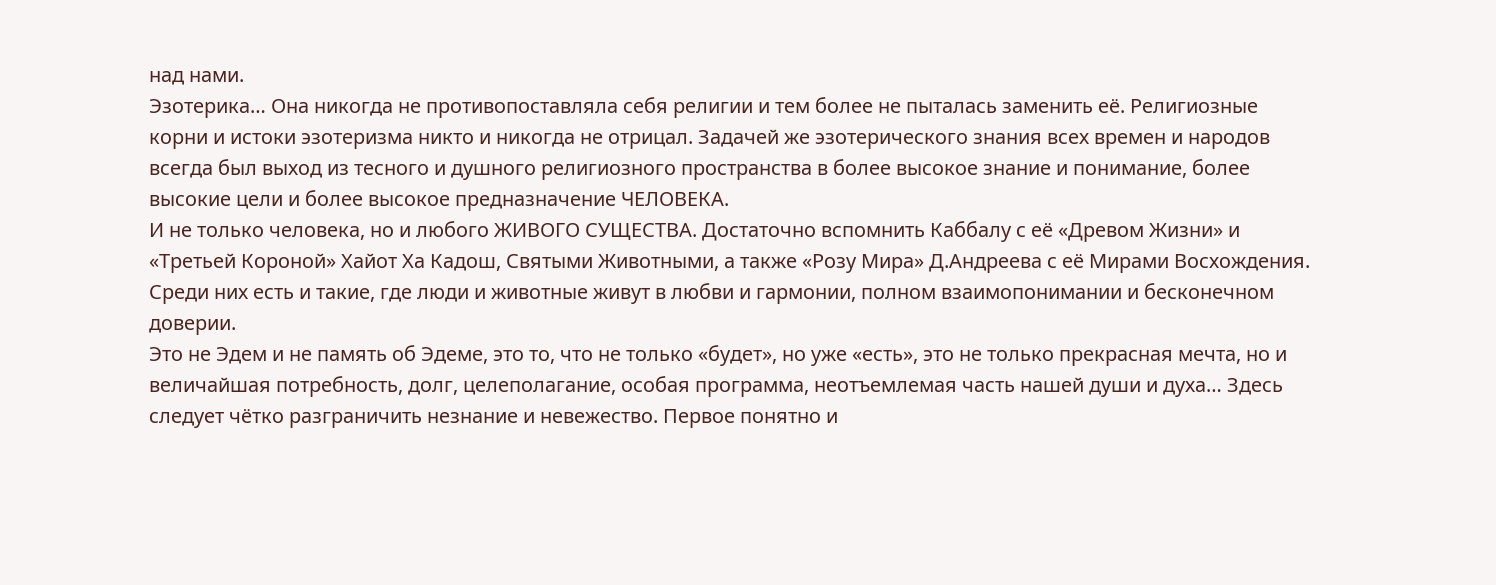над нами.
Эзотерика… Она никогда не противопоставляла себя религии и тем более не пыталась заменить её. Религиозные корни и истоки эзотеризма никто и никогда не отрицал. Задачей же эзотерического знания всех времен и народов всегда был выход из тесного и душного религиозного пространства в более высокое знание и понимание, более высокие цели и более высокое предназначение ЧЕЛОВЕКА.
И не только человека, но и любого ЖИВОГО СУЩЕСТВА. Достаточно вспомнить Каббалу с её «Древом Жизни» и «Третьей Короной» Хайот Ха Кадош, Святыми Животными, а также «Розу Мира» Д.Андреева с её Мирами Восхождения. Среди них есть и такие, где люди и животные живут в любви и гармонии, полном взаимопонимании и бесконечном доверии.
Это не Эдем и не память об Эдеме, это то, что не только «будет», но уже «есть», это не только прекрасная мечта, но и величайшая потребность, долг, целеполагание, особая программа, неотъемлемая часть нашей души и духа… Здесь следует чётко разграничить незнание и невежество. Первое понятно и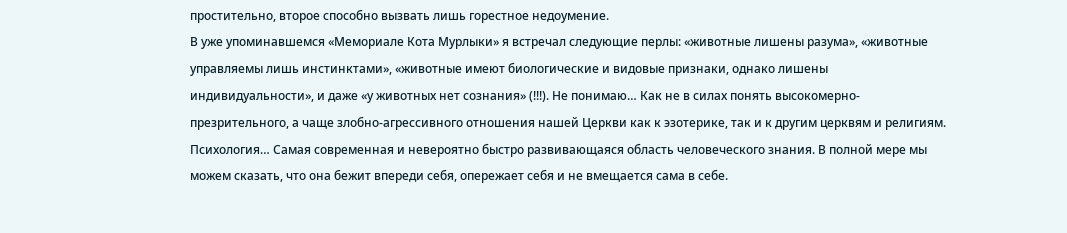простительно, второе способно вызвать лишь горестное недоумение.
В уже упоминавшемся «Мемориале Кота Мурлыки» я встречал следующие перлы: «животные лишены разума», «животные управляемы лишь инстинктами», «животные имеют биологические и видовые признаки, однако лишены индивидуальности», и даже «у животных нет сознания» (!!!). Не понимаю… Как не в силах понять высокомерно-презрительного, а чаще злобно-агрессивного отношения нашей Церкви как к эзотерике, так и к другим церквям и религиям.
Психология… Самая современная и невероятно быстро развивающаяся область человеческого знания. В полной мере мы можем сказать, что она бежит впереди себя, опережает себя и не вмещается сама в себе.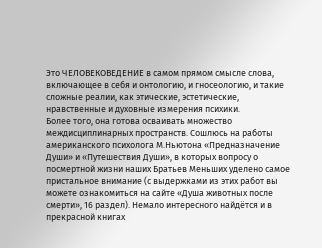Это ЧЕЛОВЕКОВЕДЕНИЕ в самом прямом смысле слова, включающее в себя и онтологию, и гносеологию, и такие сложные реалии, как этические, эстетические, нравственные и духовные измерения психики.
Более того, она готова осваивать множество междисциплинарных пространств. Сошлюсь на работы американского психолога М.Ньютона «Предназначение Души» и «Путешествия Души», в которых вопросу о посмертной жизни наших Братьев Меньших уделено самое пристальное внимание (с выдержками из этих работ вы можете ознакомиться на сайте «Душа животных после смерти», 16 раздел). Немало интересного найдётся и в прекрасной книгах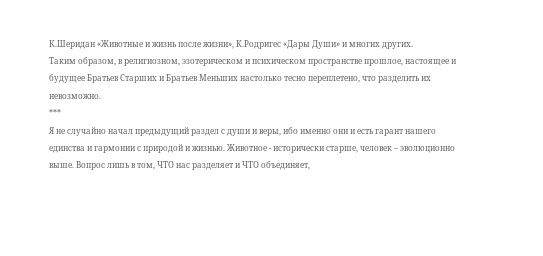К.Шеридан «Животные и жизнь после жизни», К.Родригес «Дары Души» и многих других.
Таким образом, в религиозном, эзотерическом и психическом пространстве прошлое, настоящее и будущее Братьев Старших и Братьев Меньших настолько тесно переплетено, что разделить их невозможно.
***
Я не случайно начал предыдущий раздел с души и веры, ибо именно они и есть гарант нашего единства и гармонии с природой и жизнью. Животное - исторически старше, человек – эволюционно выше. Вопрос лишь в том, ЧТО нас разделяет и ЧТО объединяет,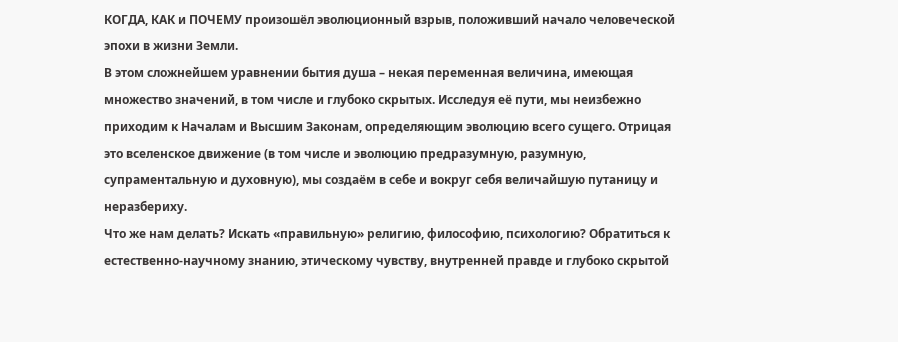КОГДА, КАК и ПОЧЕМУ произошёл эволюционный взрыв, положивший начало человеческой эпохи в жизни Земли.
В этом сложнейшем уравнении бытия душа – некая переменная величина, имеющая множество значений, в том числе и глубоко скрытых. Исследуя её пути, мы неизбежно приходим к Началам и Высшим Законам, определяющим эволюцию всего сущего. Отрицая это вселенское движение (в том числе и эволюцию предразумную, разумную, супраментальную и духовную), мы создаём в себе и вокруг себя величайшую путаницу и неразбериху.
Что же нам делать? Искать «правильную» религию, философию, психологию? Обратиться к естественно-научному знанию, этическому чувству, внутренней правде и глубоко скрытой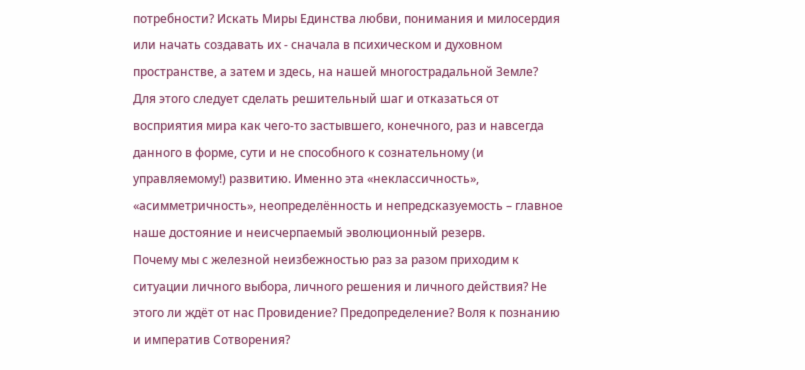потребности? Искать Миры Единства любви, понимания и милосердия или начать создавать их - сначала в психическом и духовном пространстве, а затем и здесь, на нашей многострадальной Земле?
Для этого следует сделать решительный шаг и отказаться от восприятия мира как чего-то застывшего, конечного, раз и навсегда данного в форме, сути и не способного к сознательному (и управляемому!) развитию. Именно эта «неклассичность», «асимметричность», неопределённость и непредсказуемость – главное наше достояние и неисчерпаемый эволюционный резерв.
Почему мы с железной неизбежностью раз за разом приходим к ситуации личного выбора, личного решения и личного действия? Не этого ли ждёт от нас Провидение? Предопределение? Воля к познанию и императив Сотворения?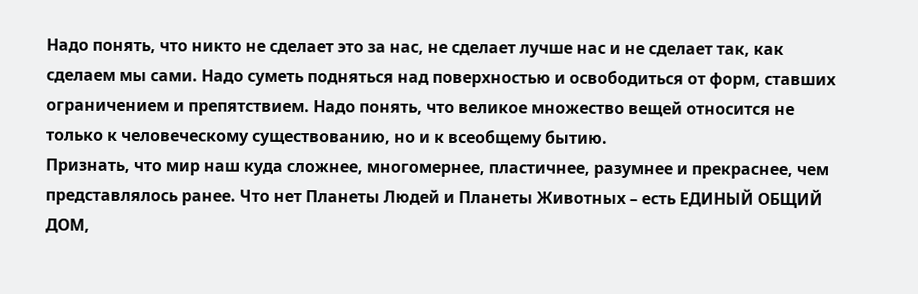Надо понять, что никто не сделает это за нас, не сделает лучше нас и не сделает так, как сделаем мы сами. Надо суметь подняться над поверхностью и освободиться от форм, ставших ограничением и препятствием. Надо понять, что великое множество вещей относится не только к человеческому существованию, но и к всеобщему бытию.
Признать, что мир наш куда сложнее, многомернее, пластичнее, разумнее и прекраснее, чем представлялось ранее. Что нет Планеты Людей и Планеты Животных – есть ЕДИНЫЙ ОБЩИЙ ДОМ,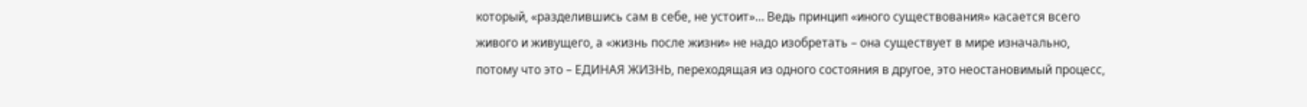который, «разделившись сам в себе, не устоит»… Ведь принцип «иного существования» касается всего живого и живущего, а «жизнь после жизни» не надо изобретать – она существует в мире изначально, потому что это – ЕДИНАЯ ЖИЗНЬ, переходящая из одного состояния в другое, это неостановимый процесс,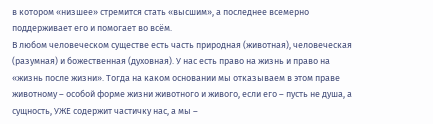в котором «низшее» стремится стать «высшим», а последнее всемерно поддерживает его и помогает во всём.
В любом человеческом существе есть часть природная (животная), человеческая (разумная) и божественная (духовная). У нас есть право на жизнь и право на «жизнь после жизни». Тогда на каком основании мы отказываем в этом праве животному – особой форме жизни животного и живого, если его – пусть не душа, а сущность, УЖЕ содержит частичку нас, а мы –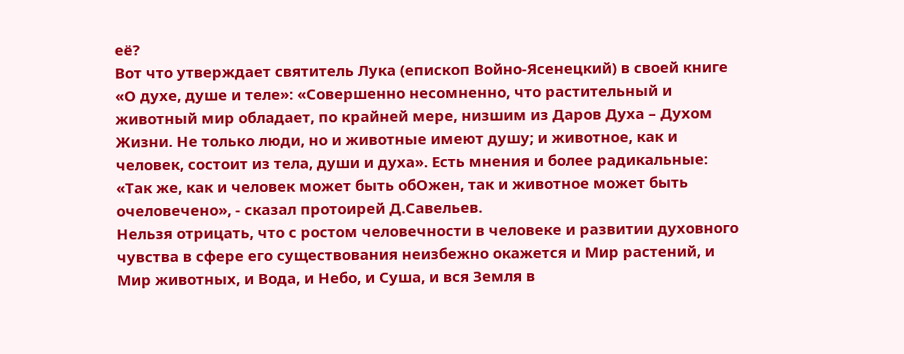её?
Вот что утверждает святитель Лука (епископ Войно-Ясенецкий) в своей книге «О духе, душе и теле»: «Совершенно несомненно, что растительный и животный мир обладает, по крайней мере, низшим из Даров Духа – Духом Жизни. Не только люди, но и животные имеют душу; и животное, как и человек, состоит из тела, души и духа». Есть мнения и более радикальные: «Так же, как и человек может быть обОжен, так и животное может быть очеловечено», - сказал протоирей Д.Савельев.
Нельзя отрицать, что с ростом человечности в человеке и развитии духовного чувства в сфере его существования неизбежно окажется и Мир растений, и Мир животных, и Вода, и Небо, и Суша, и вся Земля в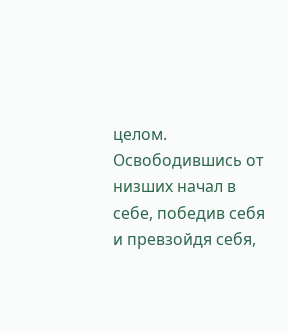целом.
Освободившись от низших начал в себе, победив себя и превзойдя себя,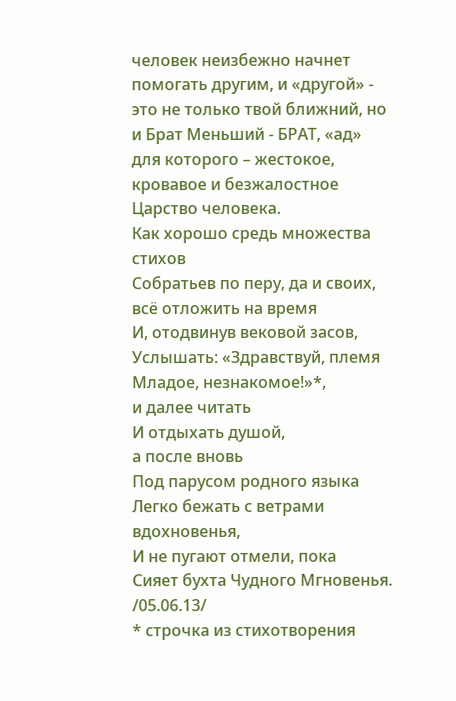человек неизбежно начнет помогать другим, и «другой» - это не только твой ближний, но и Брат Меньший - БРАТ, «ад» для которого – жестокое, кровавое и безжалостное Царство человека.
Как хорошо средь множества стихов
Собратьев по перу, да и своих,
всё отложить на время
И, отодвинув вековой засов,
Услышать: «Здравствуй, племя
Младое, незнакомое!»*,
и далее читать
И отдыхать душой,
а после вновь
Под парусом родного языка
Легко бежать с ветрами вдохновенья,
И не пугают отмели, пока
Сияет бухта Чудного Мгновенья.
/05.06.13/
* строчка из стихотворения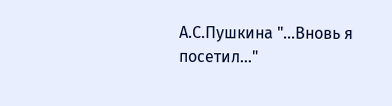А.С.Пушкина "...Вновь я посетил..."